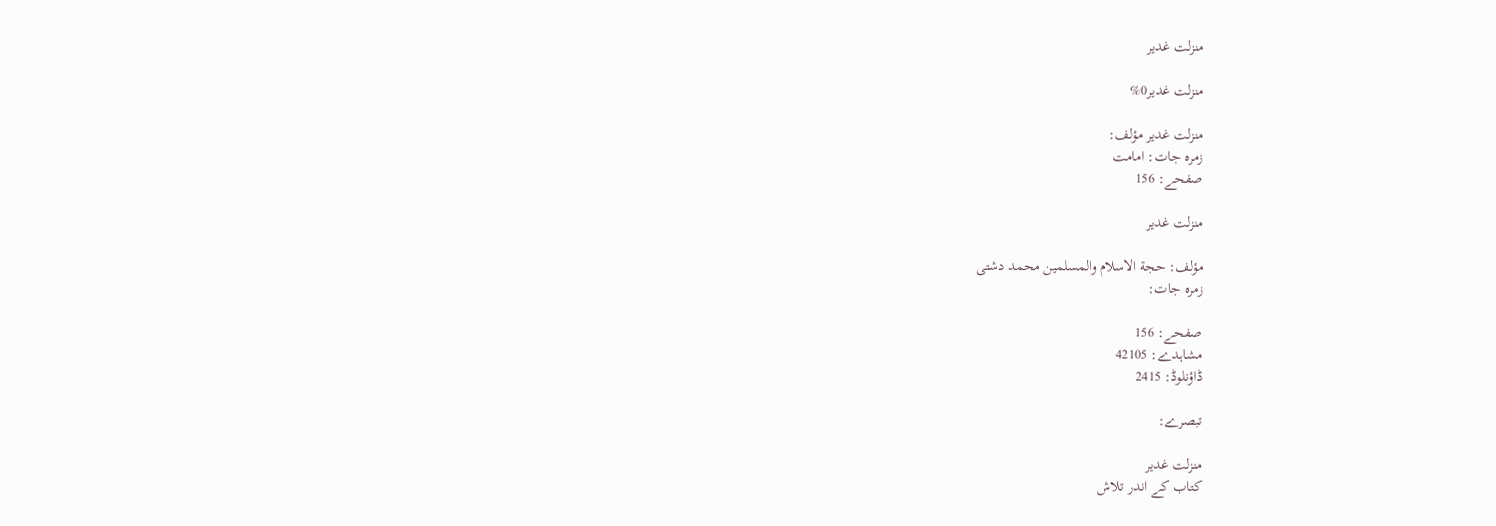منزلت غدیر

منزلت غدیر0%

منزلت غدیر مؤلف:
زمرہ جات: امامت
صفحے: 156

منزلت غدیر

مؤلف: حجة الاسلام والمسلمین محمد دشتی
زمرہ جات:

صفحے: 156
مشاہدے: 42105
ڈاؤنلوڈ: 2415

تبصرے:

منزلت غدیر
کتاب کے اندر تلاش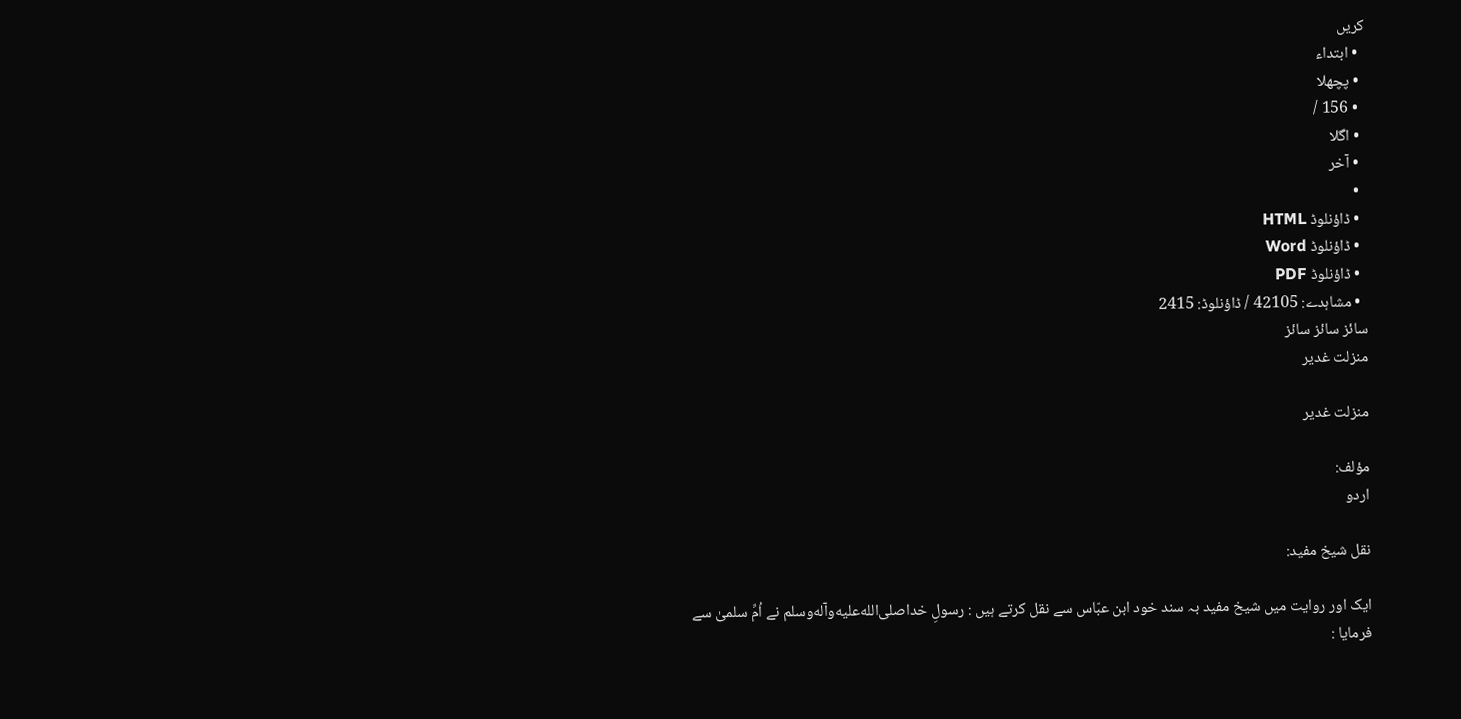کریں
  • ابتداء
  • پچھلا
  • 156 /
  • اگلا
  • آخر
  •
  • ڈاؤنلوڈ HTML
  • ڈاؤنلوڈ Word
  • ڈاؤنلوڈ PDF
  • مشاہدے: 42105 / ڈاؤنلوڈ: 2415
سائز سائز سائز
منزلت غدیر

منزلت غدیر

مؤلف:
اردو

نقل شیخ مفید:

ایک اور روایت میں شیخ مفید بہ سند خود ابن عبّاس سے نقل کرتے ہیں : رسولِ خداصلى‌الله‌عليه‌وآله‌وسلم نے اُمِّ سلمیٰ سے فرمایا :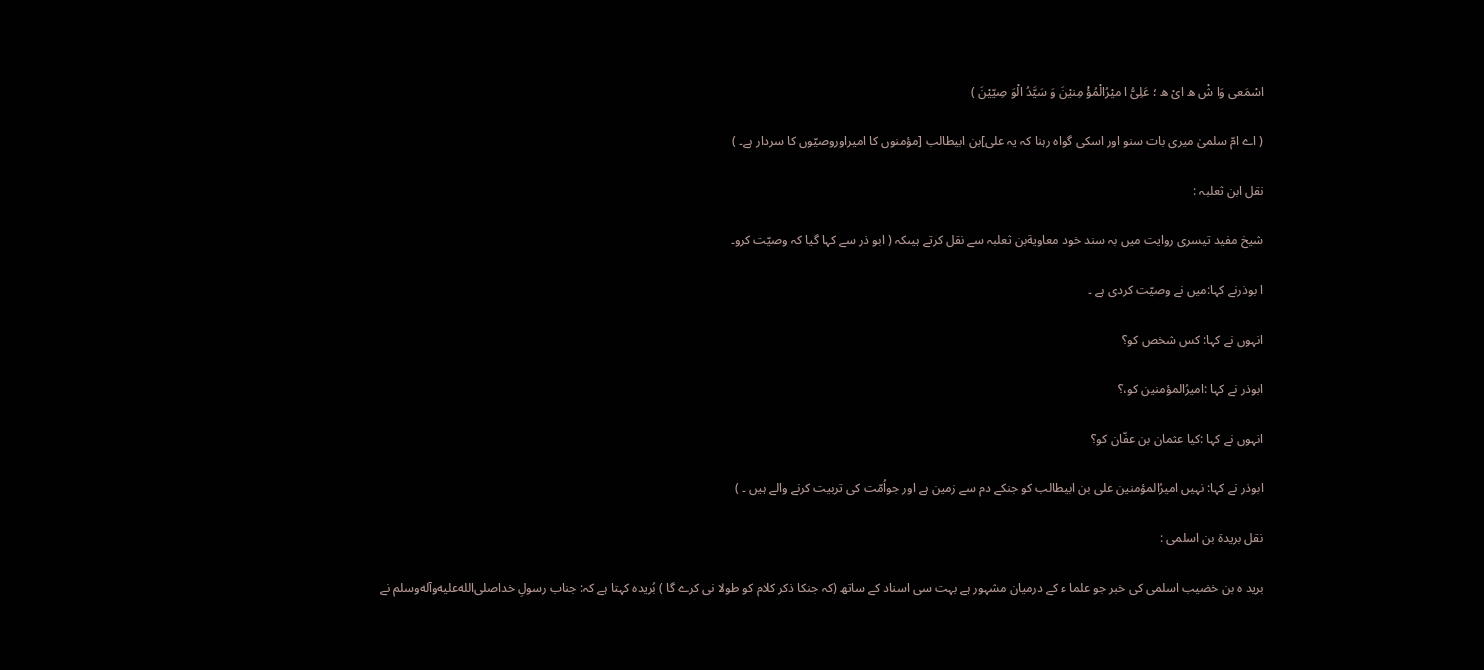اسْمَعی وَا شْ ه ایْ ه ؛ عَلِیُّ ا میْرُالْمُؤْ مِنیْنَ وَ سَیَّدُ الْوَ صِیّیْنَ )

( اے امّ سلمیٰ میری بات سنو اور اسکی گواہ رہنا کہ یہ علی]بن ابیطالب [مؤمنوں کا امیراوروصیّوں کا سردار ہے۔ )

نقل ابن ثعلبہ :

شیخ مفید تیسری روایت میں بہ سند خود معاویةبن ثعلبہ سے نقل کرتے ہیںکہ ( ابو ذر سے کہا گیا کہ وصیّت کرو۔

ا بوذرنے کہا:میں نے وصیّت کردی ہے ۔

انہوں نے کہا: کس شخص کو؟

ابوذر نے کہا :امیرُالمؤمنین کو،؟

انہوں نے کہا :کیا عثمان بن عفّان کو؟

ابوذر نے کہا: نہیں امیرُالمؤمنین علی بن ابیطالب کو جنکے دم سے زمین ہے اور جواُمّت کی تربیت کرنے والے ہیں ۔ )

نقل بریدة بن اسلمی :

برید ہ بن خضیب اسلمی کی خبر جو علما ء کے درمیان مشہور ہے بہت سی اسناد کے ساتھ (کہ جنکا ذکر کلام کو طولا نی کرے گا ) بُریدہ کہتا ہے کہ: جناب رسولِ خداصلى‌الله‌عليه‌وآله‌وسلم نے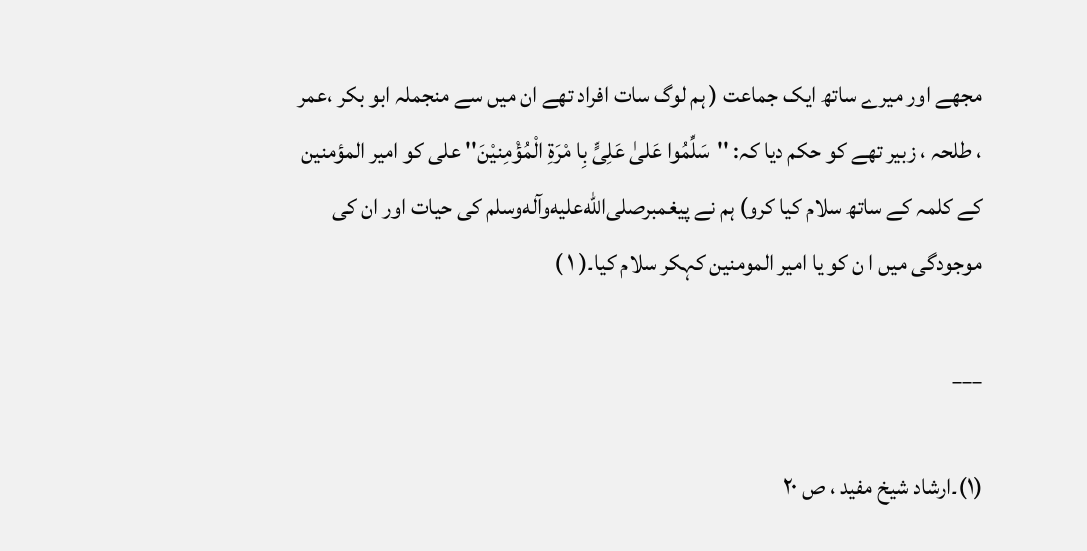مجھے اور میرے ساتھ ایک جماعت ( ہم لوگ سات افراد تھے ان میں سے منجملہ ابو بکر ،عمر ، طلحہ ، زبیر تھے کو حکم دیا کہ: ''سَلِّمُوا عَلیٰ عَلِیٍّ بِا مْرَةِ الْمُؤْمِنیْنَ'' علی کو امیر المؤمنین کے کلمہ کے ساتھ سلام کیا کرو) ہم نے پیغمبرصلى‌الله‌عليه‌وآله‌وسلم کی حیات اور ان کی موجودگی میں ا ن کو یا امیر المومنین کہکر سلام کیا۔( ۱ )

___

(۱)۔ارشاد شیخ مفید ، ص ۲۰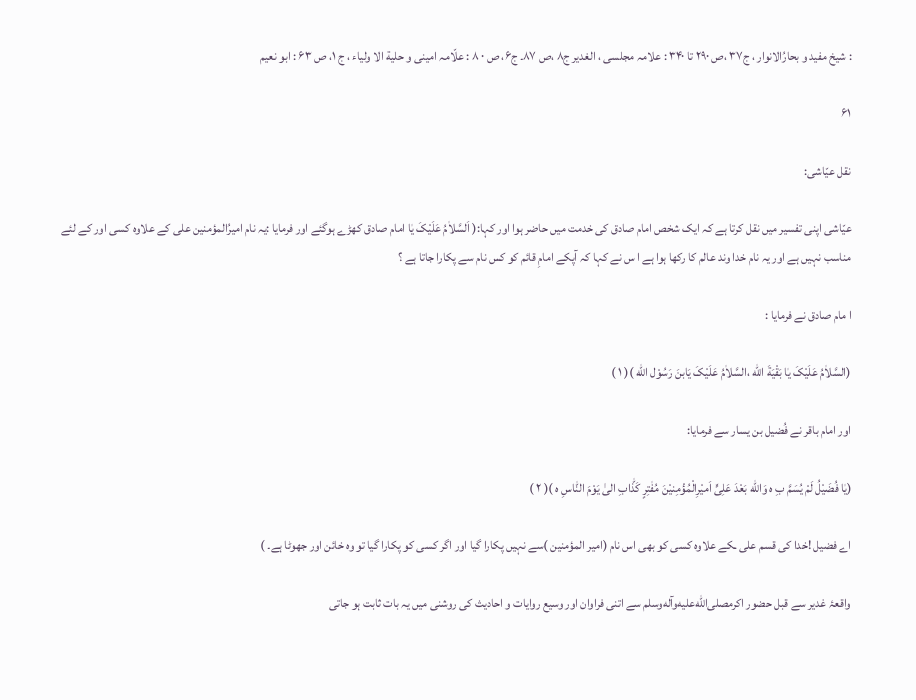: شیخ مفید و بحارُالانوار ، ج۳۷ ،ص ۲۹۰ تا ۳۴۰ : علامہ مجلسی ، الغدیر ج۸ ،ص ۸۷۔ ج۶، ص ۰ ۸ : علّامہ امینی و حلیة الا ولیاء ، ج ۱، ص ۶۳ : ابو نعیم

۶۱

نقل عیّاشی:

عیّاشی اپنی تفسیر میں نقل کرتا ہے کہ ایک شخص امام صادق کی خدمت میں حاضر ہوا اور کہا:( اَلسَّلاٰمُ عَلَیْکَ یٰا امام صادق کھڑے ہوگئے اور فرمایا :یہ نام امیرُالمؤمنین علی کے علاوہ کسی اور کے لئے مناسب نہیں ہے اور یہ نام خدا وند عالم کا رکھا ہوا ہے ا س نے کہا کہ آپکے امامِ قائم کو کس نام سے پکارا جاتا ہے ؟

ا مام صادق نے فرمایا :

(السَّلاٰمُ عَلَیْکَ یٰا بَقْیَةَ الله ،السَّلاٰمُ عَلَیْکَ یَابنَ رَسُوْل الله )( ۱ )

اور امام باقر نے فُضیل بن یسار سے فرمایا:

(یٰا فُضَیْلُ لَمْ یُسَمَّ بِ ه وَالله بَعْدَ عَلِیٍّ اَمیْرِالْمُؤْمِنیْنَ مُفٰتِرٍ کَذّٰابِ الیٰ یَوْمَ النّٰاسِ ه )( ۲ )

اے فضیل !خدا کی قسم علی ـکے علاوہ کسی کو بھی اس نام (امیر المؤمنین )سے نہیں پکارا گیا اور اگر کسی کو پکارا گیا تو وہ خائن اور جھوٹا ہے۔ )

واقعۂ غدیر سے قبل حضور اکرمصلى‌الله‌عليه‌وآله‌وسلم سے اتنی فراوان اور وسیع روایات و احادیث کی روشنی میں یہ بات ثابت ہو جاتی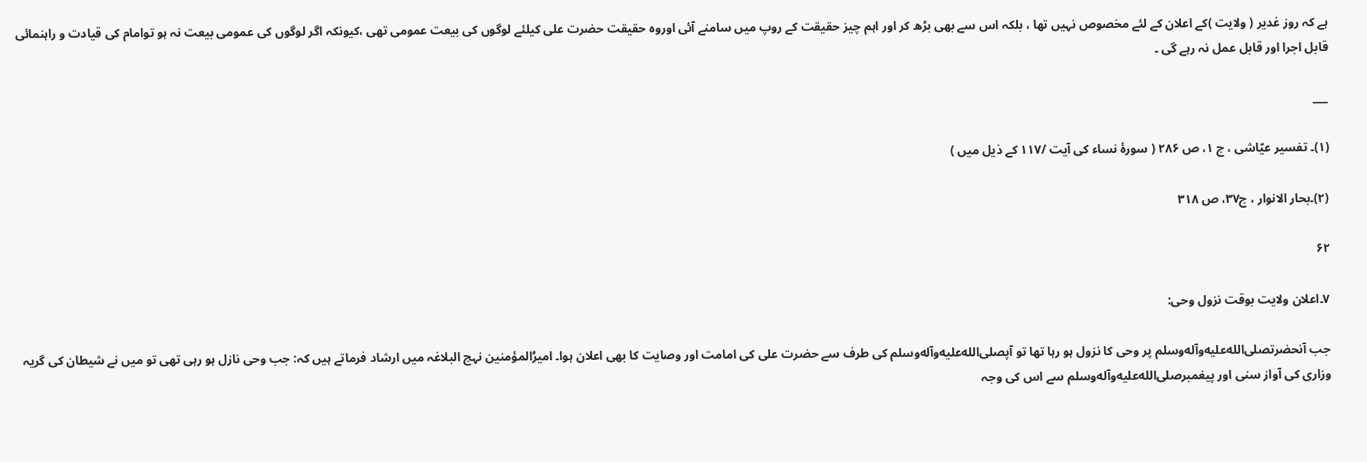ہے کہ روز غدیر ( ولایت )کے اعلان کے لئے مخصوص نہیں تھا ، بلکہ اس سے بھی بڑھ کر اور اہم چیز حقیقت کے روپ میں سامنے آئی اوروہ حقیقت حضرت علی کیلئے لوگوں کی بیعت عمومی تھی ،کیونکہ اگر لوگوں کی عمومی بیعت نہ ہو توامام کی قیادت و راہنمائی قابل اجرا اور قابل عمل نہ رہے گی ۔

___

(۱)۔ تفسیر عیّاشی ، ج ۱، ص ۲۸۶ ( سورۂ نساء کی آیت /۱۱۷ کے ذیل میں )

(۲)۔بحار الانوار ، ج۳۷، ص ۳۱۸

۶۲

۷۔اعلان ولایت بوقت نزول وحی:

جب آنحضرتصلى‌الله‌عليه‌وآله‌وسلم پر وحی کا نزول ہو رہا تھا تو آپصلى‌الله‌عليه‌وآله‌وسلم کی طرف سے حضرت علی کی امامت اور وصایت کا بھی اعلان ہوا۔ امیرُالمؤمنین نہج البلاغہ میں ارشاد فرماتے ہیں کہ: جب وحی نازل ہو رہی تھی تو میں نے شیطان کی گریہ وزاری کی آواز سنی اور پیغمبرصلى‌الله‌عليه‌وآله‌وسلم سے اس کی وجہ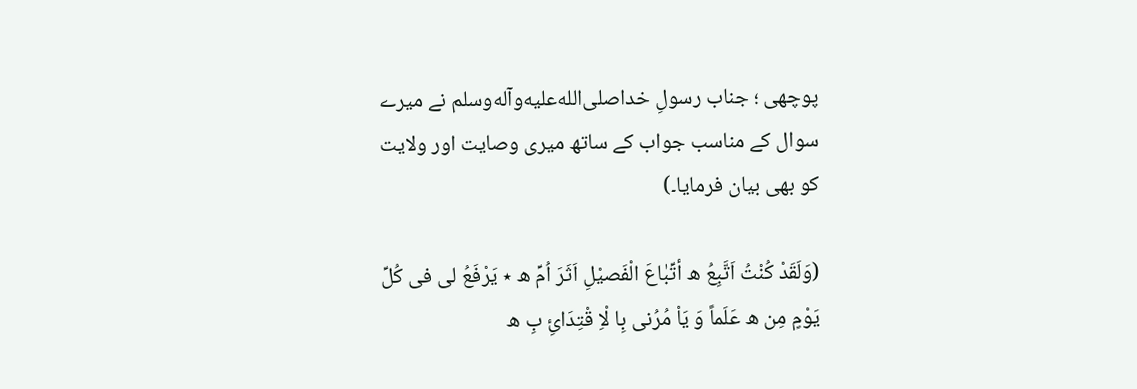پوچھی ؛ جناب رسولِ خداصلى‌الله‌عليه‌وآله‌وسلم نے میرے سوال کے مناسب جواب کے ساتھ میری وصایت اور ولایت کو بھی بیان فرمایا۔)

(وَلَقَدْ کُنْتُ اَتَّبِعُ ه أتِّبٰاعَ الْفَصیْلِ اَثَرَ اُمِّ ه ٭ یَرْفَعُ لی فی کُلِّ یَوْمٍ مِن ه عَلَماً وَ یَاْ مُرُنی بِا لْاِ قْتِدَائِ بِ ه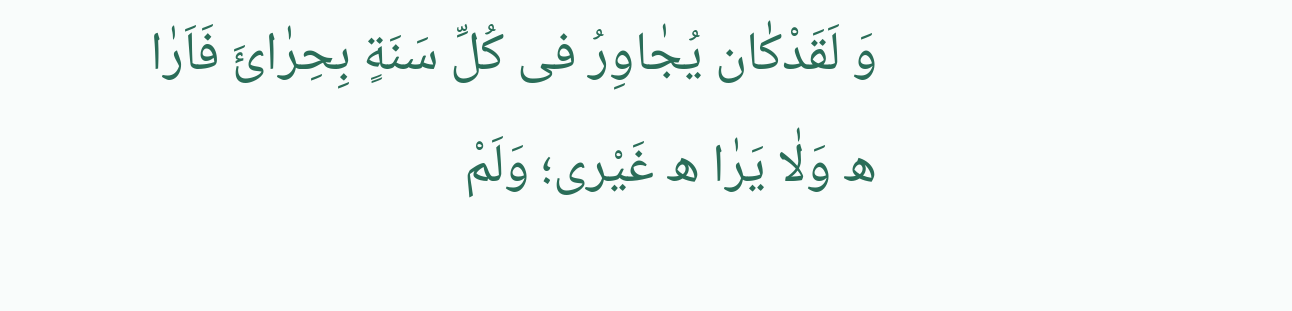وَ لَقَدْکٰان یُجٰاوِرُ فی کُلِّ سَنَةٍ بِحِرٰائَ فَاَرٰا ه وَلٰا یَرٰا ه غَیْری؛ وَلَمْ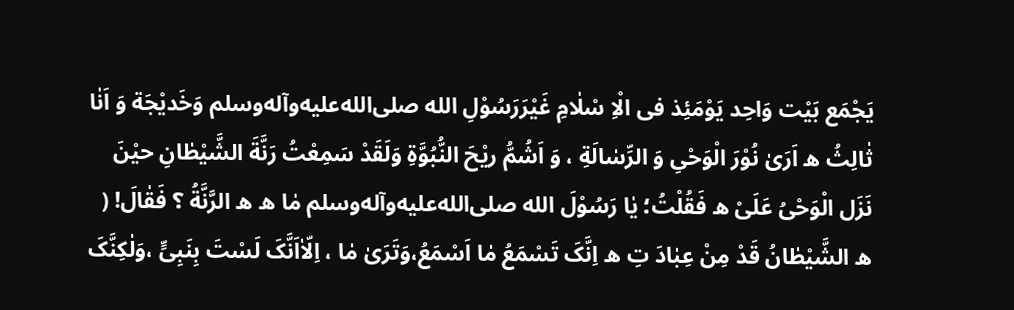یَجْمَع بَیْت وَاحِد یَوْمَئِذ فی الْاِ سْلٰامِ غَیْرَرَسُوْلِ الله صلى‌الله‌عليه‌وآله‌وسلم وَخَدیْجَة وَ اَنٰا ثٰالِثُ ه اَرَیٰ نُوْرَ الْوَحْیِ وَ الرِّسٰالَةِ ، وَ اَشُمُّ ریْحَ النُّبُوَّةِ وَلَقَدْ سَمِعْتُ رَنَّةَ الشَّیْطٰانِ حیْنَ نَزَل الْوَحْیُ عَلَیْ ه فَقُلْتُ؛ یٰا رَسُوْلَ الله صلى‌الله‌عليه‌وآله‌وسلم مٰا ه ه الرَّنَّةُ ؟ فَقٰالَ! ( ه الشَّیْطٰانُ قَدْ مِنْ عِبٰادَ تِ ه اِنَّکَ تَسْمَعُ مٰا اَسْمَعُ،وَتَرَیٰ مٰا ، اِلّاٰاَنَّکَ لَسْتَ بِنَبِیٍّ ،وَلٰکِنَّکَ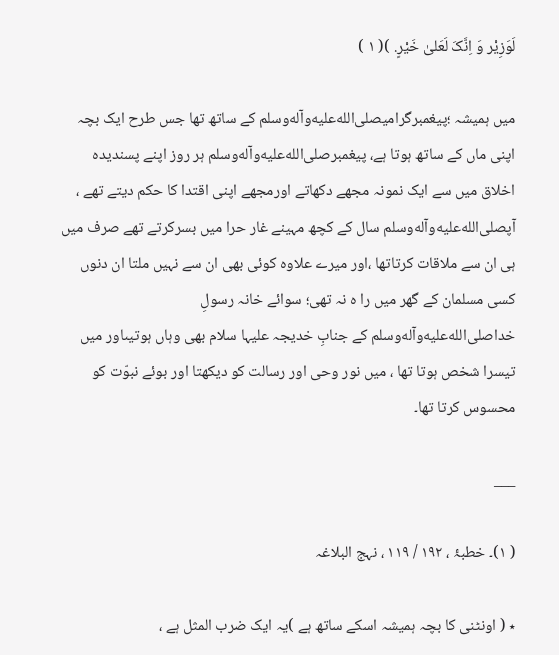لَوَزِیْر وَ اِنَّکَ لَعَلیٰ خَیْرٍ. )( ۱ )

میں ہمیشہ ؛پیغمبرگرامیصلى‌الله‌عليه‌وآله‌وسلم کے ساتھ تھا جس طرح ایک بچہ اپنی ماں کے ساتھ ہوتا ہے، پیغمبرصلى‌الله‌عليه‌وآله‌وسلم ہر روز اپنے پسندیدہ اخلاق میں سے ایک نمونہ مجھے دکھاتے اورمجھے اپنی اقتدا کا حکم دیتے تھے ، آپصلى‌الله‌عليه‌وآله‌وسلم سال کے کچھ مہینے غار حرا میں بسرکرتے تھے صرف میں ہی ان سے ملاقات کرتاتھا ،اور میرے علاوہ کوئی بھی ان سے نہیں ملتا ان دنوں کسی مسلمان کے گھر میں را ہ نہ تھی؛ سوائے خانہ رسولِ خداصلى‌الله‌عليه‌وآله‌وسلم کے جنابِ خدیجہ علیہا سلام بھی وہاں ہوتیںاور میں تیسرا شخص ہوتا تھا ، میں نور وحی اور رسالت کو دیکھتا اور بوئے نبوّت کو محسوس کرتا تھا۔

___

( ۱)۔ خطبۂ ، ۱۹۲ / ۱۱۹ ، نہج البلاغہ

٭ ( اونٹنی کا بچہ ہمیشہ اسکے ساتھ ہے )یہ ایک ضرب المثل ہے ،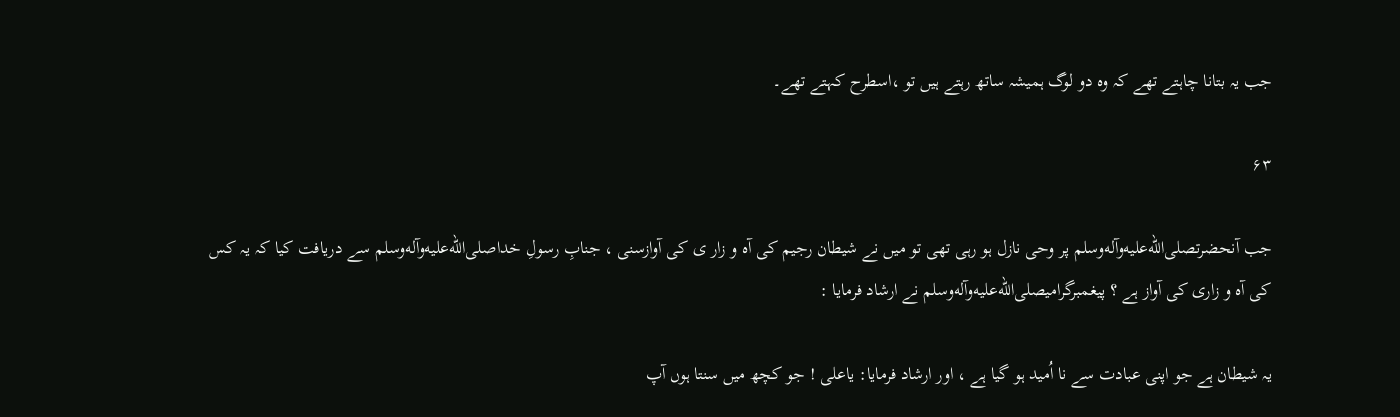جب یہ بتانا چاہتے تھے کہ وہ دو لوگ ہمیشہ ساتھ رہتے ہیں تو ،اسطرح کہتے تھے۔

۶۳

جب آنحضرتصلى‌الله‌عليه‌وآله‌وسلم پر وحی نازل ہو رہی تھی تو میں نے شیطان رجیم کی آہ و زار ی کی آوازسنی ، جنابِ رسولِ خداصلى‌الله‌عليه‌وآله‌وسلم سے دریافت کیا کہ یہ کس کی آہ و زاری کی آواز ہے ؟ پیغمبرگرامیصلى‌الله‌عليه‌وآله‌وسلم نے ارشاد فرمایا :

یہ شیطان ہے جو اپنی عبادت سے نا اُمید ہو گیا ہے ، اور ارشاد فرمایا: یاعلی ! جو کچھ میں سنتا ہوں آپ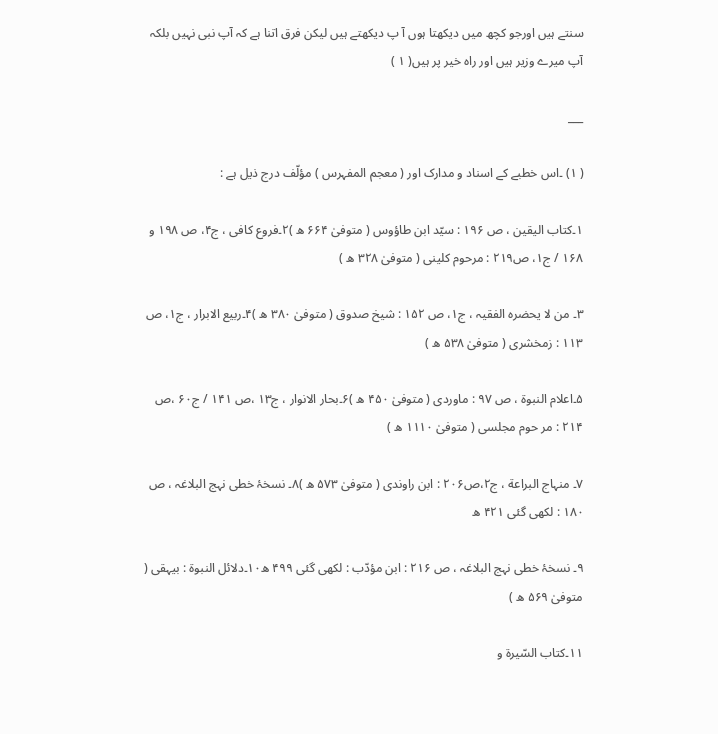سنتے ہیں اورجو کچھ میں دیکھتا ہوں آ پ دیکھتے ہیں لیکن فرق اتنا ہے کہ آپ نبی نہیں بلکہ آپ میرے وزیر ہیں اور راہ خیر پر ہیں( ۱ )

___

( ۱) ۔اس خطبے کے اسناد و مدارک اور ( معجم المفہرس ) مؤلّف درج ذیل ہے :

۱۔کتاب الیقین ، ص ۱۹۶ : سیّد ابن طاؤوس ( متوفیٰ ۶۶۴ ھ )۲۔فروع کافی ، ج۴، ص ۱۹۸ و ۱۶۸ / ج۱، ص۲۱۹ : مرحوم کلینی ( متوفیٰ ۳۲۸ ھ )

۳۔ من لا یحضرہ الفقیہ ، ج۱، ص ۱۵۲ : شیخ صدوق ( متوفیٰ ۳۸۰ ھ )۴۔ربیع الابرار ، ج۱، ص ۱۱۳ : زمخشری ( متوفیٰ ۵۳۸ ھ )

۵۔اعلام النبوة ، ص ۹۷ : ماوردی ( متوفیٰ ۴۵۰ ھ )۶۔بحار الانوار ، ج۱۳ ،ص ۱۴۱ / ج۶۰ ،ص ۲۱۴ : مر حوم مجلسی ( متوفیٰ ۱۱۱۰ ھ )

۷۔ منہاج البراعة ، ج۲،ص۲۰۶ : ابن راوندی ( متوفیٰ ۵۷۳ ھ )۸۔ نسخۂ خطی نہج البلاغہ ، ص ۱۸۰ : لکھی گئی ۴۲۱ ھ

۹۔ نسخۂ خطی نہج البلاغہ ، ص ۲۱۶ : ابن مؤدّب : لکھی گئی ۴۹۹ ھ۱۰۔دلائل النبوة : بیہقی ( متوفیٰ ۵۶۹ ھ )

۱۱۔کتاب السّیرة و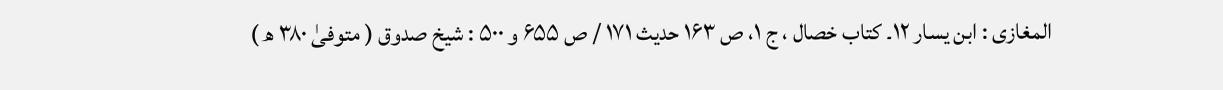المغازی : ابن یسار ۱۲۔ کتاب خصال ، ج ۱، ص ۱۶۳ حدیث ۱۷۱ / ص ۶۵۵ و ۵۰۰ : شیخ صدوق ( متوفیٰ ۳۸۰ ھ )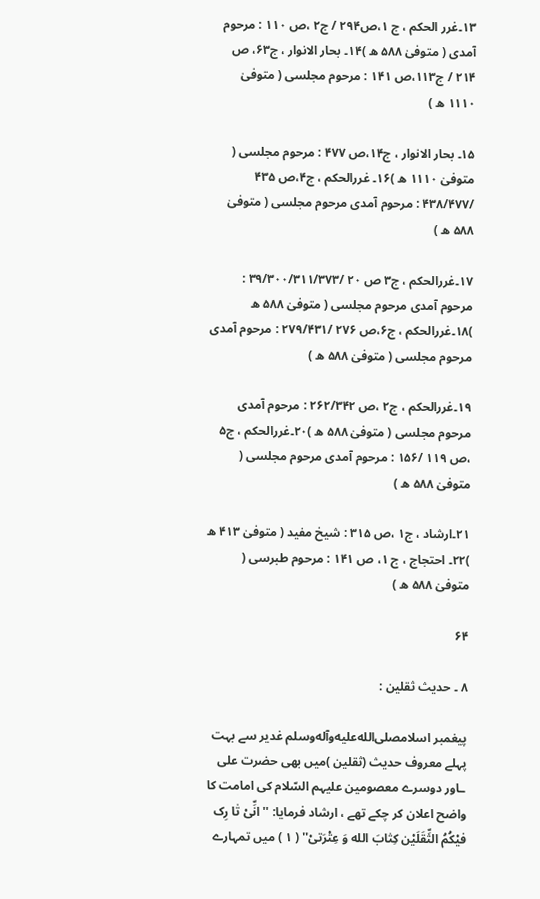۱۳۔غرر الحکم ، ج ۱،ص۲۹۴ / ج۲ ،ص ۱۱۰ : مرحوم آمدی ( متوفیٰ ۵۸۸ ھ )۱۴۔ بحار الانوار ، ج۶۳، ص ۲۱۴ / ج۱۱۳،ص ۱۴۱ : مرحوم مجلسی ( متوفیٰ ۱۱۱۰ ھ )

۱۵۔ بحار الانوار ، ج۱۴،ص ۴۷۷ : مرحوم مجلسی ( متوفیٰ ۱۱۱۰ ھ )۱۶۔ غررالحکم ، ج۴،ص ۴۳۵ /۴۳۸/۴۷۷ : مرحوم آمدی مرحوم مجلسی ( متوفیٰ ۵۸۸ ھ )

۱۷۔غررالحکم ، ج۳ ص ۲۰ /۳۹/۳۰۰/۳۱۱/۳۷۳ : مرحوم آمدی مرحوم مجلسی ( متوفیٰ ۵۸۸ ھ )۱۸۔غررالحکم ، ج۶،ص ۲۷۶ /۲۷۹/۴۳۱ : مرحوم آمدی مرحوم مجلسی ( متوفیٰ ۵۸۸ ھ )

۱۹۔غررالحکم ، ج۲ ،ص ۲۶۲/۳۴۲ : مرحوم آمدی مرحوم مجلسی ( متوفیٰ ۵۸۸ ھ )۲۰۔غررالحکم ، ج۵ ،ص ۱۱۹ /۱۵۶ : مرحوم آمدی مرحوم مجلسی ( متوفیٰ ۵۸۸ ھ )

۲۱۔ارشاد ، ج۱ ،ص ۳۱۵ : شیخ مفید ( متوفیٰ ۴۱۳ ھ )۲۲۔ احتجاج ، ج ۱، ص ۱۴۱ : مرحوم طبرسی ( متوفیٰ ۵۸۸ ھ )

۶۴

۸ ۔ حدیث ثقلین :

پیغمبر اسلامصلى‌الله‌عليه‌وآله‌وسلم غدیر سے بہت پہلے معروف حدیث (ثقلین )میں بھی حضرت علی ـاور دوسرے معصومین علیہم السّلام کی امامت کا واضح اعلان کر چکے تھے ، ارشاد فرمایا: ''انِّیْ تٰا رِک فیْکُمُ الثِّقَلَیْن کِتٰابَ الله وَ عِتْرَتیْ'' ( ۱ ) میں تمہارے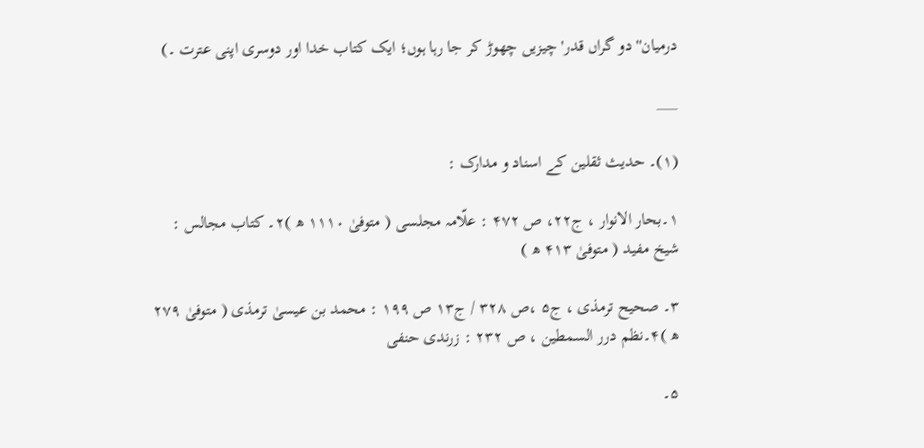درمیان'' دو گراں قدر' چیزیں چھوڑ کر جا رہا ہوں؛ ایک کتاب خدا اور دوسری اپنی عترت ۔)

___

(۱)۔ حدیث ثقلین کے اسناد و مدارک :

۱۔بحار الانوار ، ج۲۲، ص ۴۷۲ : علّامہ مجلسی ( متوفیٰ ۱۱۱۰ ھ )۲۔ کتاب مجالس : شیخ مفید ( متوفیٰ ۴۱۳ ھ )

۳۔ صحیح ترمذی ، ج۵ ،ص ۳۲۸ / ج۱۳ ص ۱۹۹ : محمد بن عیسیٰ ترمذی ( متوفیٰ ۲۷۹ ھ )۴۔نظم درر السمطین ، ص ۲۳۲ : زرندی حنفی

۵۔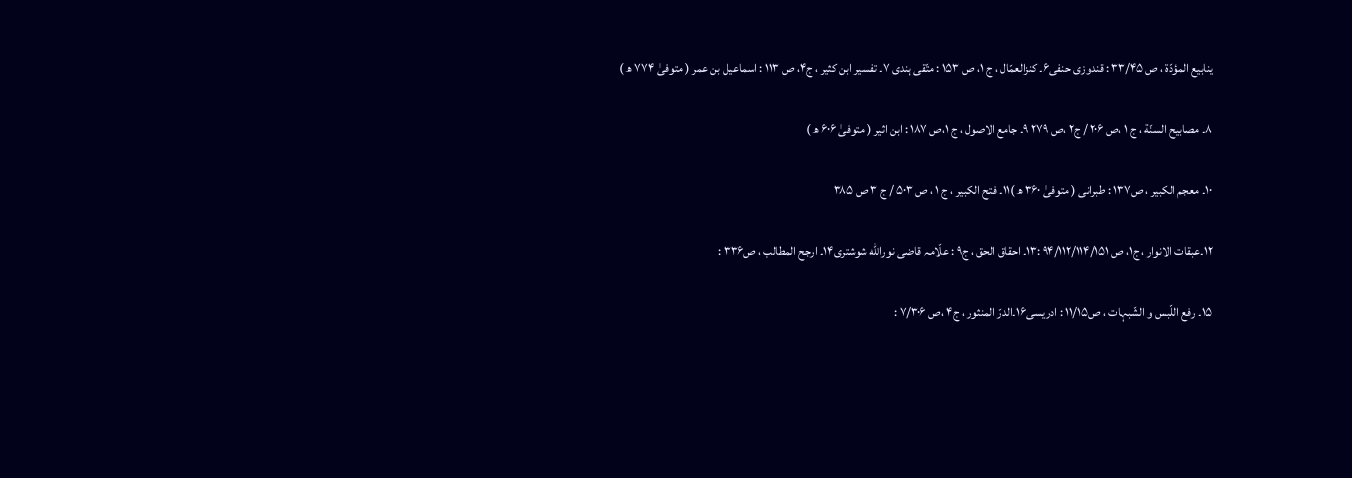ینابیع المؤدّة ، ص ۳۳/۴۵ : قندوزی حنفی۶۔ کنزالعمّال ، ج ۱، ص ۱۵۳ : متّقی ہندی ۷۔ تفسیر ابن کثیر ، ج۴، ص ۱۱۳ : اسماعیل بن عمر ( متوفیٰ ۷۷۴ ھ )

۸۔ مصابیح السنّة ، ج ۱ ،ص ۲۰۶ / ج۲ ،ص ۲۷۹ ۹۔ جامع الاصول ، ج ۱،ص ۱۸۷ : ابن اثیر ( متوفیٰ ۶۰۶ ھ )

۱۰۔ معجم الکبیر ، ص۱۳۷ : طبرانی ( متوفیٰ ۳۶۰ ھ )۱۱۔ فتح الکبیر ، ج ۱ ، ص ۵۰۳ / ج ۳ ص ۳۸۵

۱۲۔عبقات الانوار ، ج۱، ص ۹۴/۱۱۲/۱۱۴/۱۵۱ :۱۳۔ احقاق الحق ، ج۹ : علّامہ قاضی نورالله شوشتری۱۴۔ ارجح المطالب ، ص۳۳۶ :

۱۵۔ رفع اللّبس و الشّبہات ، ص۱۱/۱۵ : ادریسی۱۶۔الدرّ المنثور ، ج۴ ،ص ۷/۳۰۶ :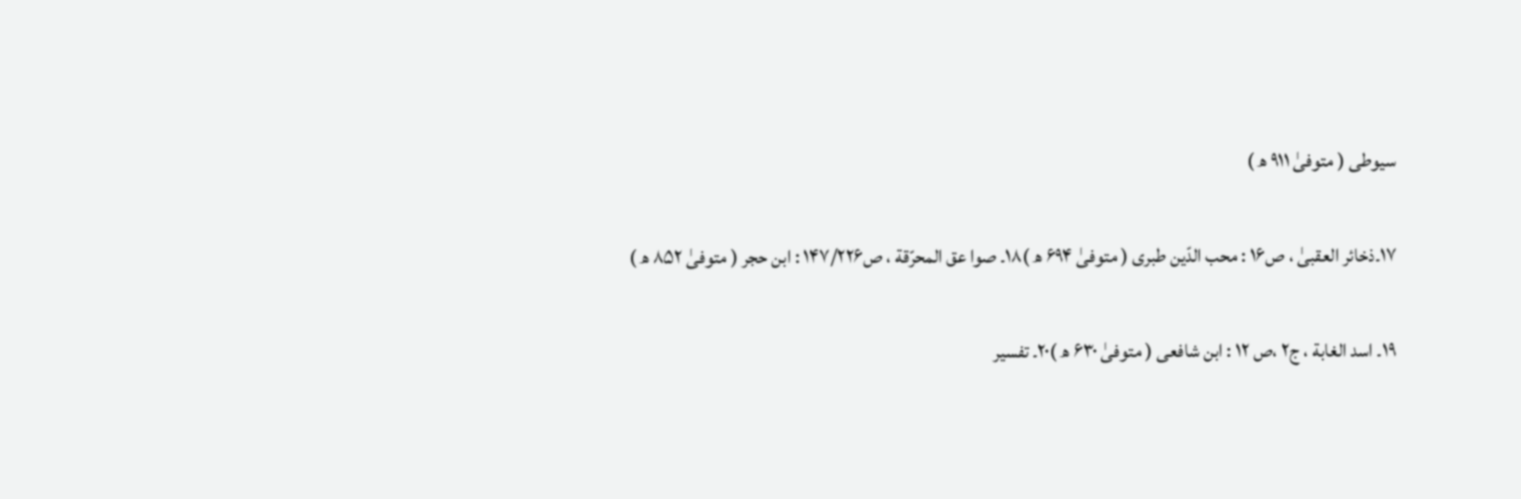سیوطی ( متوفیٰ ۹۱۱ ھ )

۱۷۔ذخائر العقبیٰ ، ص۱۶ : محب الدّین طبری ( متوفیٰ ۶۹۴ ھ )۱۸۔ صوا عق المحرّقة ، ص۱۴۷/۲۲۶ : ابن حجر ( متوفیٰ ۸۵۲ ھ )

۱۹۔ اسد الغابة ، ج۲ ،ص ۱۲ : ابن شافعی ( متوفیٰ ۶۳۰ ھ )۲۰۔ تفسیر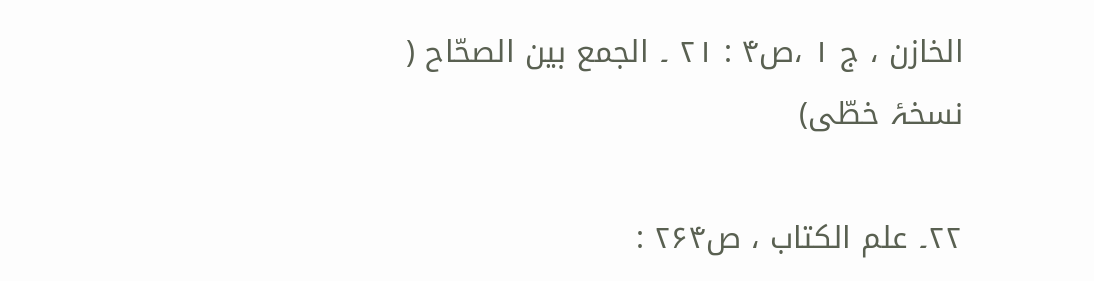الخازن ، ج ۱ ،ص۴ : ۲۱ ۔ الجمع بین الصحّاح ( نسخۂ خطّی)

۲۲۔ علم الکتاب ، ص۲۶۴ :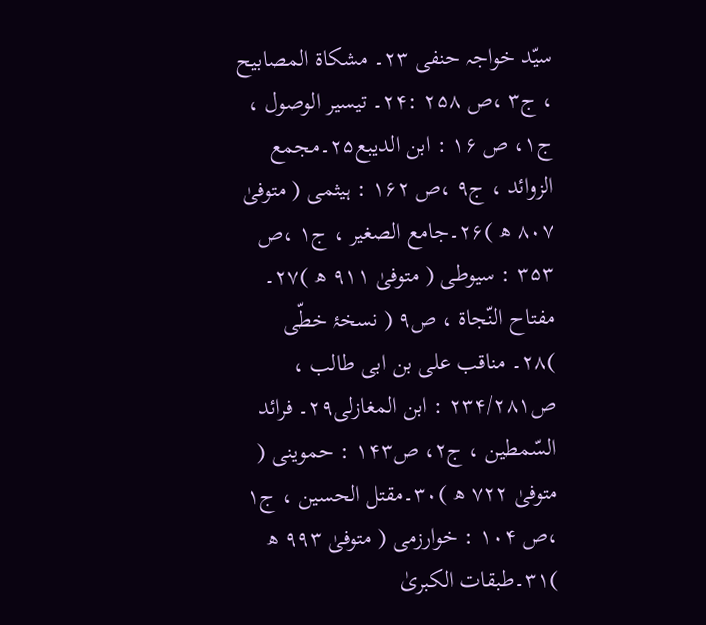سیّد خواجہ حنفی ۲۳۔ مشکاة المصابیح ، ج۳ ،ص ۲۵۸ :۲۴۔ تیسیر الوصول ، ج۱، ص ۱۶ : ابن الدیبع۲۵۔مجمع الزوائد ، ج۹ ،ص ۱۶۲ : ہیثمی ( متوفیٰ ۸۰۷ ھ )۲۶۔جامع الصغیر ، ج۱ ،ص ۳۵۳ : سیوطی ( متوفیٰ ۹۱۱ ھ )۲۷۔ مفتاح النّجاة ، ص۹ ( نسخۂ خطّی )۲۸۔ مناقب علی بن ابی طالب ، ص۲۳۴/۲۸۱ : ابن المغازلی۲۹۔ فرائد السّمطین ، ج۲، ص۱۴۳ : حموینی ( متوفیٰ ۷۲۲ ھ )۳۰۔مقتل الحسین ، ج۱ ،ص ۱۰۴ : خوارزمی ( متوفیٰ ۹۹۳ ھ )۳۱۔طبقات الکبریٰ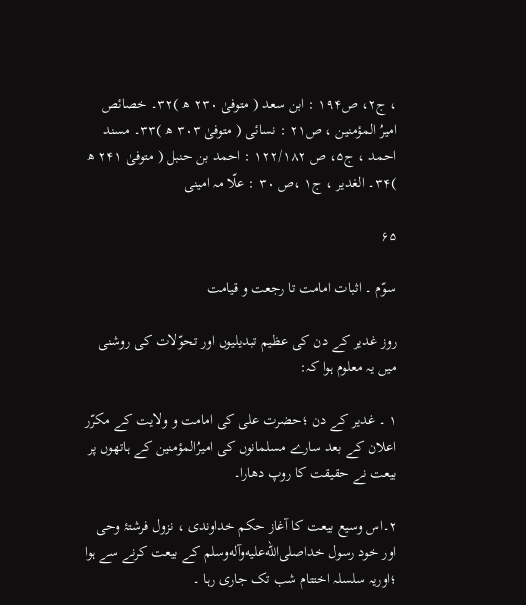، ج۲، ص۱۹۴ : ابن سعد ( متوفیٰ ۲۳۰ ھ )۳۲۔ خصائص امیرُ المؤمنین ، ص۲۱ : نسائی ( متوفیٰ ۳۰۳ ھ )۳۳۔ مسند احمد ، ج۵، ص ۱۲۲/۱۸۲ : احمد بن حنبل ( متوفیٰ ۲۴۱ ھ )۳۴۔ الغدیر ، ج۱ ،ص ۳۰ : علّا مہ امینی

۶۵

سوّم ۔ اثبات امامت تا رجعت و قیامت

روز غدیر کے دن کی عظیم تبدیلیوں اور تحوّلات کی روشنی میں یہ معلوم ہوا کہ:

۱ ۔ غدیر کے دن ؛حضرت علی کی امامت و ولایت کے مکرّر اعلان کے بعد سارے مسلمانوں کی امیرُالمؤمنین کے ہاتھوں پر بیعت نے حقیقت کا روپ دھارا۔

۲۔اس وسیع بیعت کا آغاز حکم خداوندی ، نزول فرشتۂ وحی اور خود رسول خداصلى‌الله‌عليه‌وآله‌وسلم کے بیعت کرنے سے ہوا ؛اوریہ سلسلہ اختتام شب تک جاری رہا ۔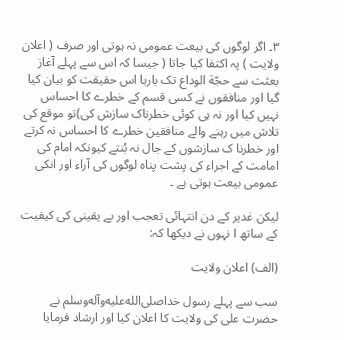۳۔ اگر لوگوں کی بیعت عمومی نہ ہوتی اور صرف ( اعلان ولایت ) پہ اکتفا کیا جاتا ( جیسا کہ اس سے پہلے آغاز بعثت سے حجّة الوداع تک بارہا اس حقیقت کو بیان کیا گیا اور منافقوں نے کسی قسم کے خطرے کا احساس نہیں کیا اور نہ ہی کوئی خطرناک سازش کی)تو موقع کی تلاش میں رہنے والے منافقین خطرے کا احساس نہ کرتے اور خطرنا ک سازشوں کے جال نہ بُنتے کیونکہ امام کی امامت کے اجراء کی پشت پناہ لوگوں کی آراء اور انکی عمومی بیعت ہوتی ہے ۔

لیکن غدیر کے دن انتہائی تعجب اور بے یقینی کی کیفیت کے ساتھ ا نہوں نے دیکھا کہ:

(الف) اعلان ولایت

سب سے پہلے رسول خداصلى‌الله‌عليه‌وآله‌وسلم نے حضرت علی کی ولایت کا اعلان کیا اور ارشاد فرمایا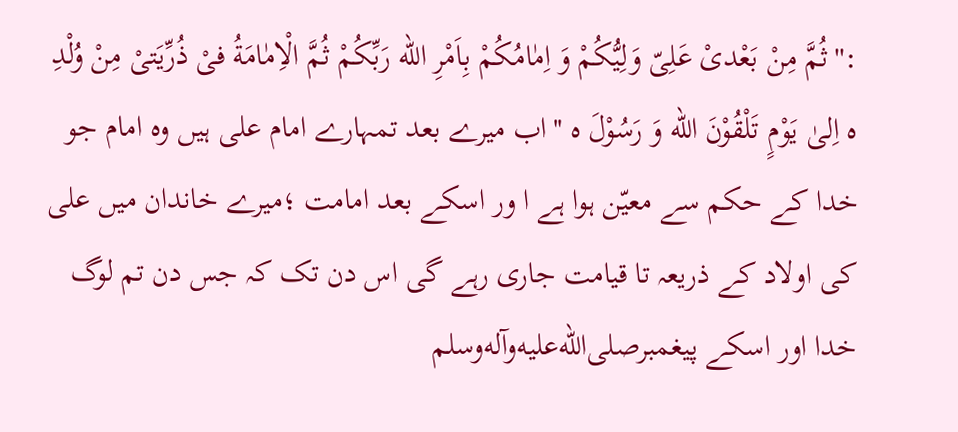:''ثُمَّ مِنْ بَعْدیْ عَلِیّ وَلِیُّکُمْ وَ اِمٰامُکُمْ بِاَمْرِ الله رَبِّکُمْ ثُمَّ الْاِمٰامَةُ فیْ ذُرِّیَتیْ مِنْ وُلْدِ ه اِلیٰ یَوْمٍ تَلْقُوْنَ الله وَ رَسُوْلَ ه ''اب میرے بعد تمہارے امام علی ہیں وہ امام جو خدا کے حکم سے معیّن ہوا ہے ا ور اسکے بعد امامت ؛میرے خاندان میں علی کی اولاد کے ذریعہ تا قیامت جاری رہے گی اس دن تک کہ جس دن تم لوگ خدا اور اسکے پیغمبرصلى‌الله‌عليه‌وآله‌وسلم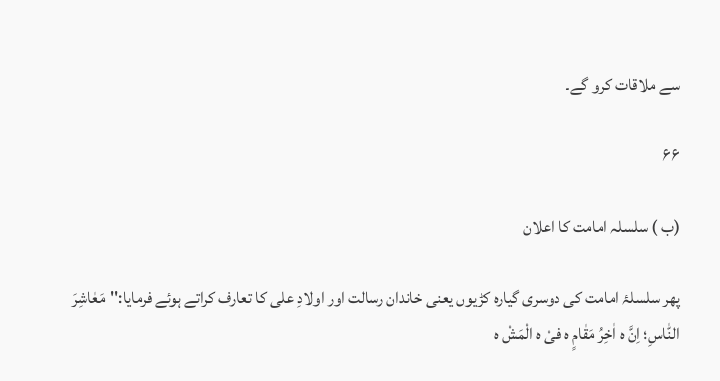سے ملاقات کرو گے۔

۶۶

(ب ) سلسلہ امامت کا اعلان

پھر سلسلۂ امامت کی دوسری گیارہ کڑیوں یعنی خاندان رسالت اور اولادِ علی کا تعارف کراتے ہوئے فرمایا:''مَعٰاشِرَ النّٰاسِ؛ اِنَّ ه اٰخِرُ مَقٰامٍ ه فیْ ه الْمَشْ ه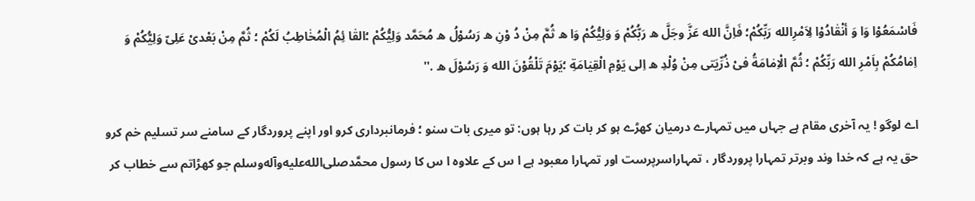فَاسْمَعُوْا وَا وَ أنْقٰادُوْا لِاَمْرِالله رَبِّکُمْ؛ فَاِنَّ الله عَزَّ وجَلَّ ه رَبُّکُمْ وَ وَلِیُّکُمْ وَا ه ثُمَّ مِنْ دُ وْنِ ه رَسُوْلُ ه مُحَمَّد وَلِیُّکُمْ ؛القٰا ئِمُ الْمُخٰاطِبُ لَکُمْ ؛ ثُمَّ مِنْ بَعْدیْ عَلِیّ وَلِیُّکُمْ وَ اِمٰامُکُمْ بِاَمْرِ الله رَبِّکُمْ ؛ ثُمَّ الْاِمٰامَةُ فیْ ذُرِّیَتی مِنْ وُلْدِ ه اِلی یَوْمِ الْقِیٰامَةِ ؛یَوْمَ تَلْقُوْنَ الله وَ رَسُوْلَ ه .''

اے لوگو ! یہ آخری مقام ہے جہاں میں تمہارے درمیان کھڑے ہو کر بات کر رہا ہوں: تو میری بات سنو ؛ فرمانبرداری کرو اور اپنے پروردگار کے سامنے سر تسلیم خم کرو حق یہ ہے کہ خدا وند وبرتر تمہارا پروردگار ، تمہاراسرپرست اور تمہارا معبود ہے ا س کے علاوہ ا س کا رسول محمَّدصلى‌الله‌عليه‌وآله‌وسلم جو کھڑاتم سے خطاب کر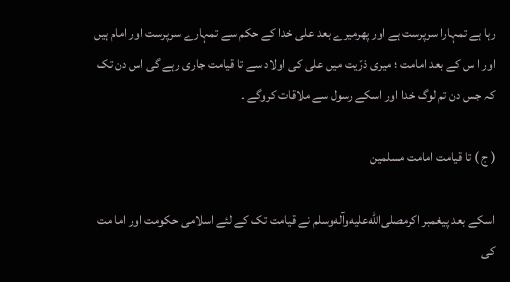رہا ہے تمہارا سرپرست ہے اور پھرمیرے بعد علی خدا کے حکم سے تمہارے سرپرست اور امام ہیں اور ا س کے بعد امامت ؛ میری ذرّیت میں علی کی اولاد سے تا قیامت جاری رہے گی اس دن تک کہ جس دن تم لوگ خدا اور اسکے رسول سے ملاقات کروگے ۔

( ج ) تا قیامت امامت مسلمین

اسکے بعد پیغمبر اکرمصلى‌الله‌عليه‌وآله‌وسلم نے قیامت تک کے لئے اسلامی حکومت اور اما مت کی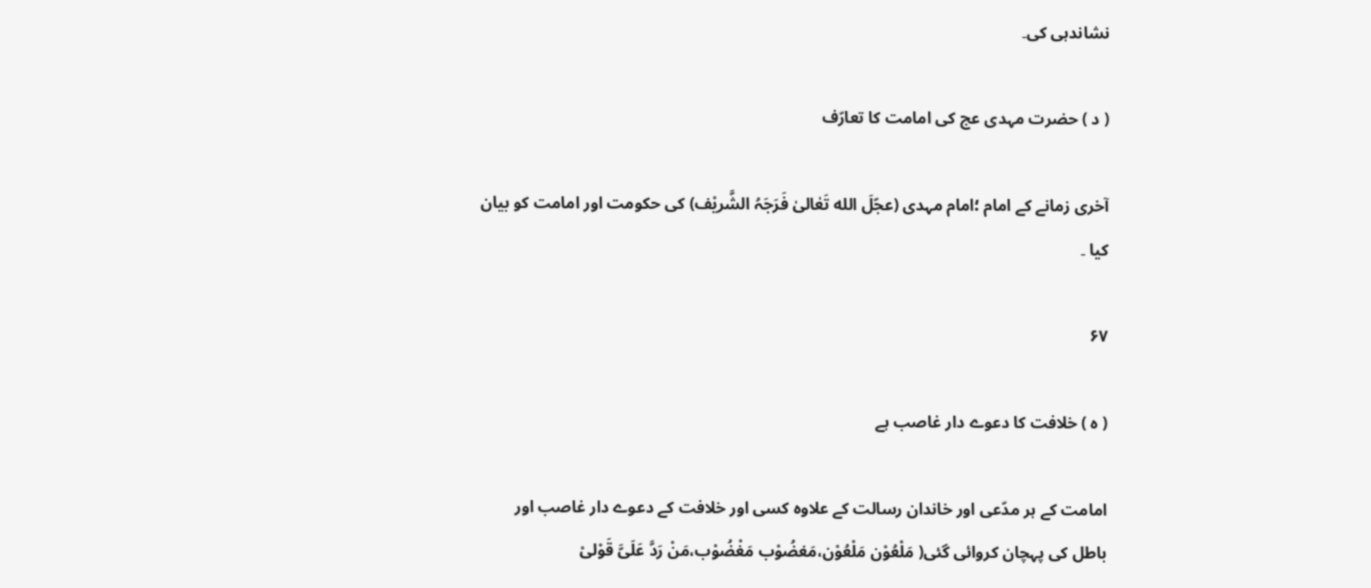نشاندہی کی۔

( د ) حضرت مہدی عج کی امامت کا تعارّف

آخری زمانے کے امام ؛امام مہدی (عجّلَ الله تَعٰالیٰ فَرَجَہُ الشَّریْف) کی حکومت اور امامت کو بیان کیا ۔

۶۷

( ہ ) خلافت کا دعوے دار غاصب ہے

امامت کے ہر مدّعی اور خاندان رسالت کے علاوہ کسی اور خلافت کے دعوے دار غاصب اور باطل کی پہچان کروائی گئی( مَلْعُوْن مَلْعُوْن،مَغضُوْب مَغْضُوْب،مَنْ رَدَّ عَلَیَّ قَوْلیْ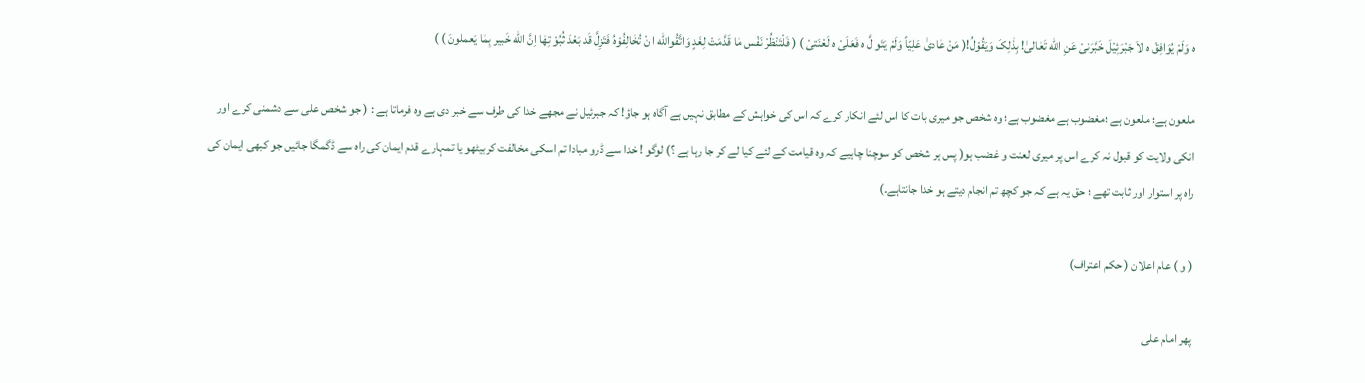ه وَلَمْ یُوَافِقْ ه لاَ جَبْرَئِیْلَ خَبَّرَنیْ عَنِ الله تَعٰالیٰ! بِذٰلِکَ وَیَقُوْلُ!( مَنْ عٰادیٰ عَلِیّاً وَلَمْ یَتَو لَّ ه فَعَلَیْ ه لَعْنَتیْ ) ( فَلْتَنْظُرْ نَفْس مٰا قَدَّمَتْ لِغَدٍ وَاتَّقُوالله ا نْ تُخٰالِفُوْهُ فَتَزِلَّ قَد بَعْدَ ثُبُوْ تِهٰا اِنَّ الله خَبیر بِمٰا یَعملونَ ) )

ملعون ہے؛ ملعون ہے ؛مغضوب ہے مغضوب ہے؛ وہ شخص جو میری بات کا اس لئے انکار کرے کہ اس کی خواہش کے مطابق نہیں ہے آگاہ ہو جاؤ! کہ جبرئیل نے مجھے خدا کی طرف سے خبر دی ہے وہ فرماتا ہے : ( جو شخص علی سے دشمنی کرے اور انکی ولایت کو قبول نہ کرے اس پر میری لعنت و غضب ہو( پس ہر شخص کو سوچنا چاہیے کہ وہ قیامت کے لئے کیا لے کر جا رہا ہے ؟) لوگو ! خدا سے ڈرو مبادا تم اسکی مخالفت کربیٹھو یا تمہارے قدم ایمان کی راہ سے ڈگمگا جائیں جو کبھی ایمان کی راہ پر استوار اور ثابت تھے ؛ حق یہ ہے کہ جو کچھ تم انجام دیتے ہو خدا جانتاہے۔)

( و ) عام اعلان ( حکم اعتراف)

پھر امام علی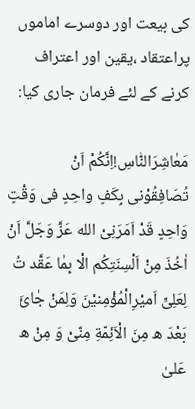کی بیعت اور دوسرے اماموں پراعتقاد ،یقین اور اعتراف کرنے کے لئے فرمان جاری کیا:

مَعٰاشِرَالنّٰاسِ!اِنَّکُمْ اَنْ تُصَافِقُوْنی بِکَفٍ واحِدٍ فی وَقْتٍ وَاحِدٍ قَدْ اَمَرَنِیْ الله عَزَّ وَجَلَّ اَنْ اٰخُذَ مِنْ اَلْسِنَتِکُم الْا بِمٰا عَقَّد تُ لِعَلِیٍّ اَمیْرِالْمُؤْمِنیْنَ وَلِمَنْ جٰائَ بَعْدَ ه مِنَ الْاَئِمّةِ مِنّیْ وَ مِنْ ه عَلیٰ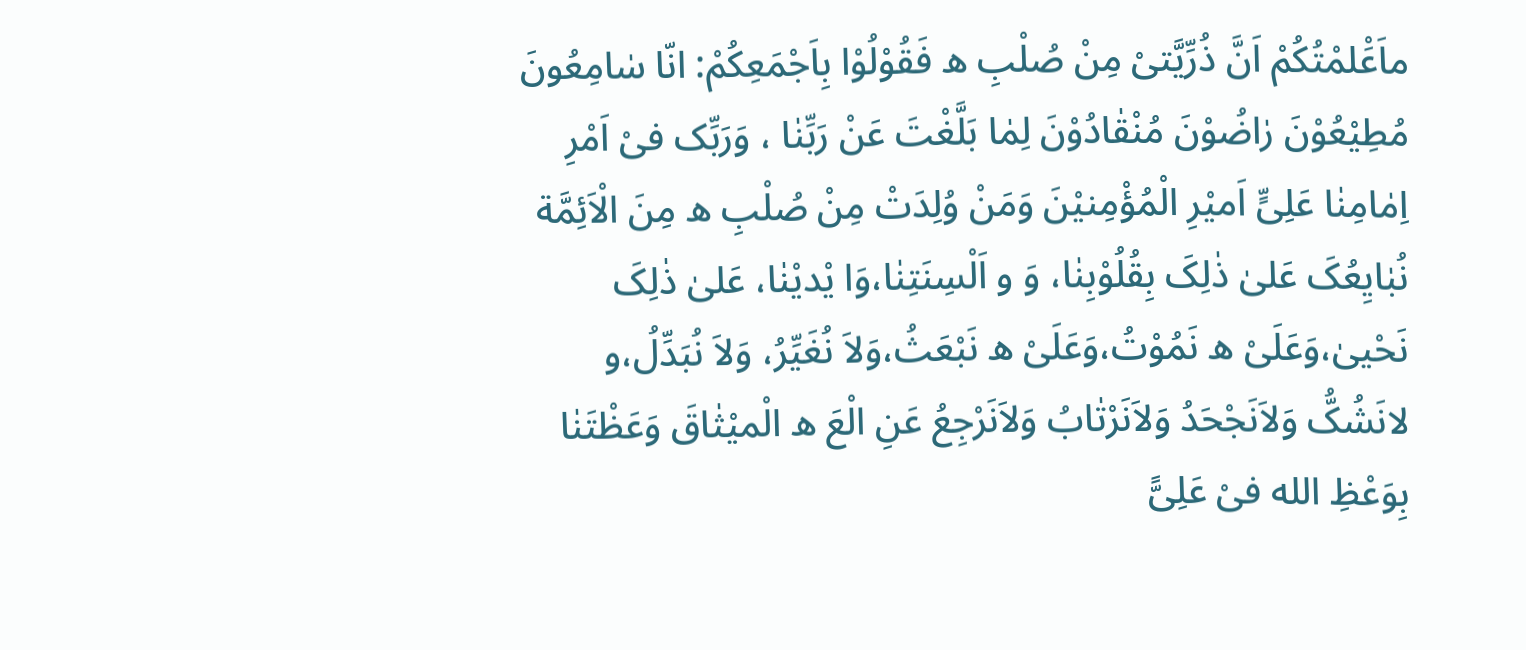ماَعَْلمْتُکُمْ اَنَّ ذُرِّیَّتیْ مِنْ صُلْبِ ه فَقُوْلُوْا بِاَجْمَعِکُمْ: انّا سٰامِعُونَ مُطِیْعُوْنَ رٰاضُوْنَ مُنْقٰادُوْنَ لِمٰا بَلَّغْتَ عَنْ رَبِّنٰا ، وَرَبِّک فیْ اَمْرِ اِمٰامِنٰا عَلِیٍّ اَمیْرِ الْمُؤْمِنیْنَ وَمَنْ وُلِدَتْ مِنْ صُلْبِ ه مِنَ الْاَئِمَّة نُبٰایِعُکَ عَلیٰ ذٰلِکَ بِقُلُوْبِنٰا، وَ و اَلْسِنَتِنٰا،وَا یْدیْنٰا، عَلیٰ ذٰلِکَ نَحْییٰ،وَعَلَیْ ه نَمُوْتُ،وَعَلَیْ ه نَبْعَثُ،وَلاَ نُغَیِّرُ، وَلاَ نُبَدِّلُ،و لانَشُکُّ وَلاَنَجْحَدُ وَلاَنَرْتٰابُ وَلاَنَرْجِعُ عَنِ الْعَ ه الْمیْثٰاقَ وَعَظْتَنٰا بِوَعْظِ الله فیْ عَلِیًّ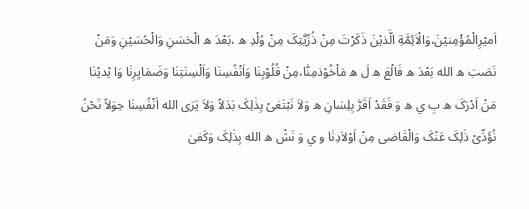اَمیْرِالْمُؤْمِنیْنَ،وَالْاَئِمَّةِ الَّذیْنَ ذَکَرْتَ مِنْ ذُرِّیَّتِکَ مِنْ وُلْدِ ه ،بَعْدَ ه الْحَسَنِ وَالْحُسَیْنِ وَمَنْ نَصَبَ ه الله بَعْدَ ه فَالْعَ ه لَ ه مَاْخُوْذمِنّٰا،مِنْ قُلُوْبِنٰا وَاَنْفُسِنٰا وَاَلْسِنَتِنٰا وَضَمٰایِرِنٰا وَا یْدیْنٰا مَنْ اَدْرَکَ ه بِ ي ه وَ فَقَدْ اَقَرَّ بِلِسٰانِ ه وَلاَ نَبْتَغیْ بِذٰلِکَ بَدَلاً وَلاَ یَرَی الله اَنْفُسِنٰا حِوَلاً نَحْنُ نُؤَدِّیْ ذٰلِکَ عَنْکَ وَالْقٰاضی مِنْ اَوْلاَدِنٰا و ي وَ نَشْ ه الله بِذٰلِکَ وَکَفیٰ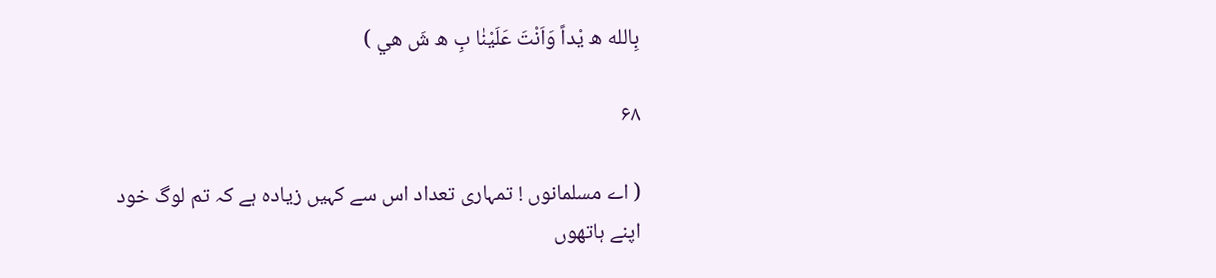بِالله ه یْداً وَاَنْتَ عَلَیْنٰا بِ ه شَ هي )

۶۸

( اے مسلمانوں ! تمہاری تعداد اس سے کہیں زیادہ ہے کہ تم لوگ خود اپنے ہاتھوں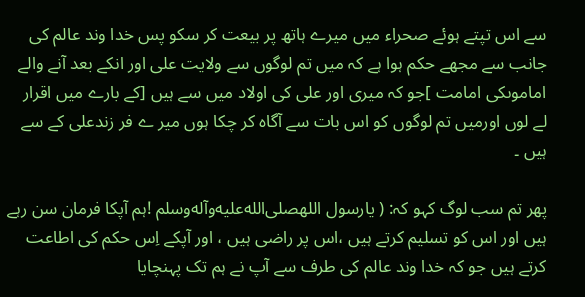سے اس تپتے ہوئے صحراء میں میرے ہاتھ پر بیعت کر سکو پس خدا وند عالم کی جانب سے مجھے حکم ہوا ہے کہ میں تم لوگوں سے ولایت علی اور انکے بعد آنے والے اماموںکی امامت ]جو کہ میری اور علی کی اولاد میں سے ہیں [کے بارے میں اقرار لے لوں اورمیں تم لوگوں کو اس بات سے آگاہ کر چکا ہوں میر ے فر زندعلی کے سے ہیں ۔

پھر تم سب لوگ کہو کہ: ( یارسول اللهصلى‌الله‌عليه‌وآله‌وسلم !ہم آپکا فرمان سن رہے ہیں اور اس کو تسلیم کرتے ہیں ،اس پر راضی ہیں ، اور آپکے اِس حکم کی اطاعت کرتے ہیں جو کہ خدا وند عالم کی طرف سے آپ نے ہم تک پہنچایا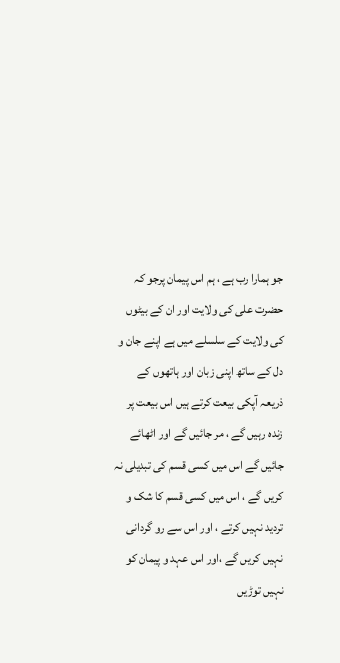جو ہمارا رب ہے ، ہم اس پیمان پرجو کہ حضرت علی کی ولایت اور ان کے بیٹوں کی ولایت کے سلسلے میں ہے اپنے جان و دل کے ساتھ اپنی زبان اور ہاتھوں کے ذریعہ آپکی بیعت کرتے ہیں اس بیعت پر زندہ رہیں گے ، مر جائیں گے اور اٹھائے جائیں گے اس میں کسی قسم کی تبدیلی نہ کریں گے ، اس میں کسی قسم کا شک و تردید نہیں کرتے ، اور اس سے رو گردانی نہیں کریں گے ،اور اس عہد و پیمان کو نہیں توڑیں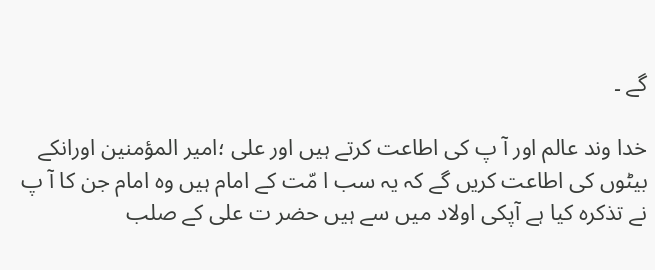گے ۔

خدا وند عالم اور آ پ کی اطاعت کرتے ہیں اور علی ؛امیر المؤمنین اورانکے بیٹوں کی اطاعت کریں گے کہ یہ سب ا مّت کے امام ہیں وہ امام جن کا آ پ نے تذکرہ کیا ہے آپکی اولاد میں سے ہیں حضر ت علی کے صلب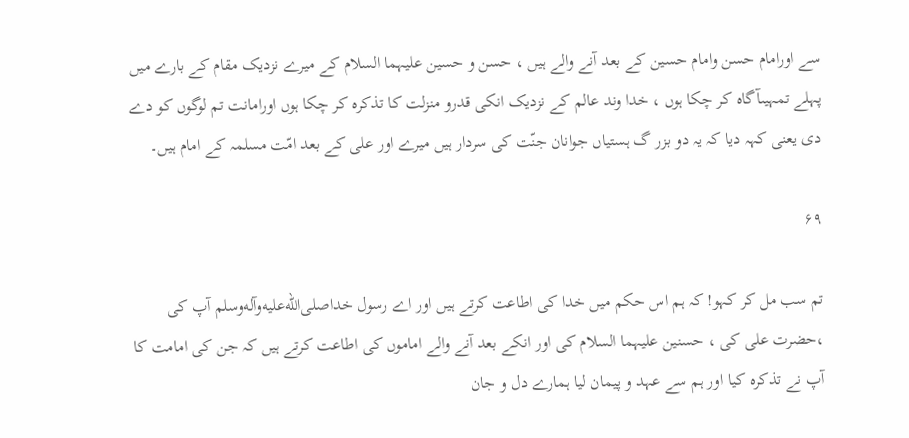سے اورامام حسن وامام حسین کے بعد آنے والے ہیں ، حسن و حسین علیہما السلام کے میرے نزدیک مقام کے بارے میں پہلے تمہیںآگاہ کر چکا ہوں ، خدا وند عالم کے نزدیک انکی قدرو منزلت کا تذکرہ کر چکا ہوں اورامانت تم لوگوں کو دے دی یعنی کہہ دیا کہ یہ دو بزر گ ہستیاں جوانان جنّت کی سردار ہیں میرے اور علی کے بعد امّت مسلمہ کے امام ہیں۔

۶۹

تم سب مل کر کہو! کہ ہم اس حکم میں خدا کی اطاعت کرتے ہیں اور اے رسول خداصلى‌الله‌عليه‌وآله‌وسلم آپ کی ،حضرت علی کی ، حسنین علیہما السلام کی اور انکے بعد آنے والے اماموں کی اطاعت کرتے ہیں کہ جن کی امامت کا آپ نے تذکرہ کیا اور ہم سے عہد و پیمان لیا ہمارے دل و جان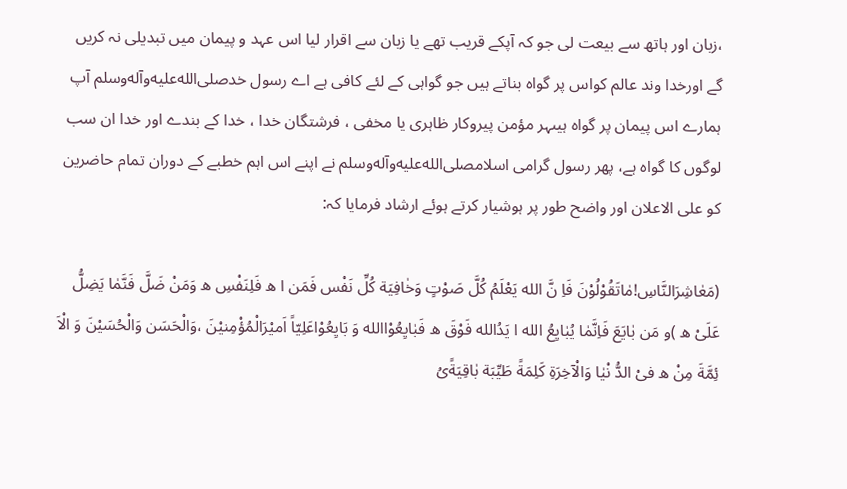،زبان اور ہاتھ سے بیعت لی جو کہ آپکے قریب تھے یا زبان سے اقرار لیا اس عہد و پیمان میں تبدیلی نہ کریں گے اورخدا وند عالم کواس پر گواہ بناتے ہیں جو گواہی کے لئے کافی ہے اے رسول خدصلى‌الله‌عليه‌وآله‌وسلم آپ ہمارے اس پیمان پر گواہ ہیںہر مؤمن پیروکار ظاہری یا مخفی ، فرشتگان خدا ، خدا کے بندے اور خدا ان سب لوگوں کا گواہ ہے، پھر رسول گرامی اسلامصلى‌الله‌عليه‌وآله‌وسلم نے اپنے اس اہم خطبے کے دوران تمام حاضرین کو علی الاعلان اور واضح طور پر ہوشیار کرتے ہوئے ارشاد فرمایا کہ:

(مَعٰاشِرَالنَّاسِ!مٰاتَقُوْلُوْنَ فَاِ نَّ الله یَعْلَمُ کُلَّ صَوْتٍ وَخٰافِیَة کُلِّ نَفْس فَمَن ا ه فَلِنَفْسِ ه وَمَنْ ضَلَّ فَنَّمٰا یَضِلُّ عَلَیْ ه )و مَن بٰایَعَ فَاِنَّمٰا یُبٰایِعُ الله ا یَدُالله فَوْقَ ه فَبٰایِعُوْاالله وَ بَایِعُوْاعَلِیّاً اَمیْرَالْمُؤْمِنیْنَ ،وَالْحَسَن وَالْحُسَیْنَ وَ الْاَ ئِمَّةَ مِنْ ه فیْ الدُّ نْیٰا وَالْآخِرَةِ کَلِمَةً طَیِّبَة بٰاقِیَةًیُ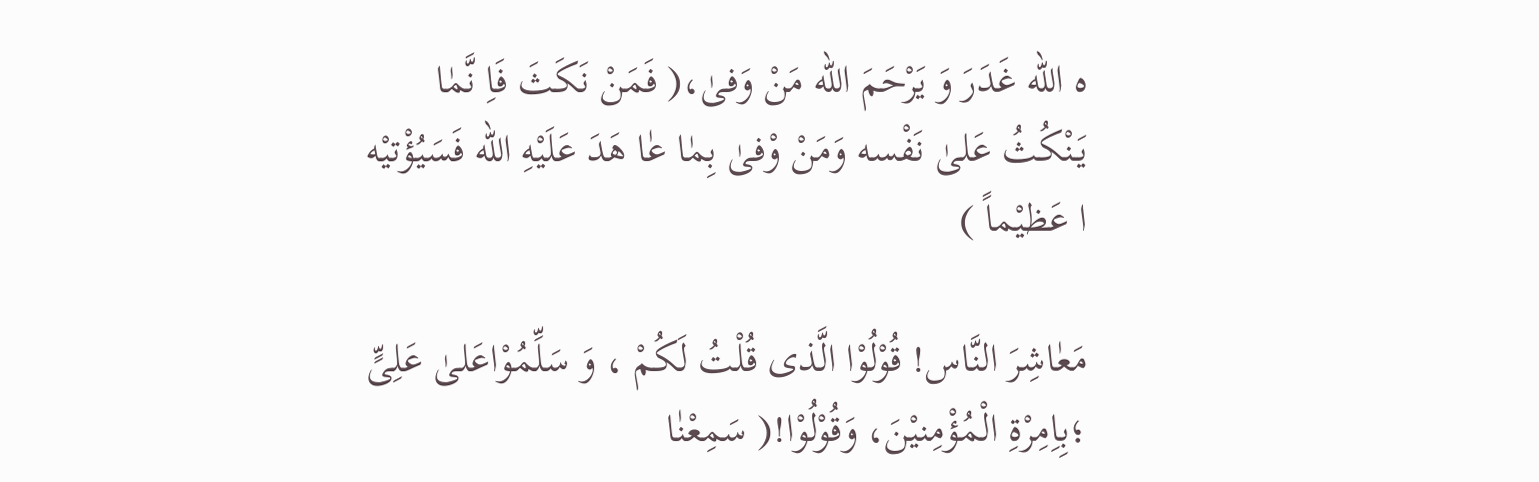ه الله غَدَرَ وَ یَرْحَمَ الله مَنْ وَفیٰ،( فَمَنْ نَکَثَ فَاِ نَّمٰا یَنْکُثُ عَلیٰ نَفْسه وَمَنْ وْفیٰ بِمٰا عٰا هَدَ عَلَیْهِ الله فَسَیُؤْتيْه ا عَظیْماً )

مَعٰاشِرَ النَّاس! قُوْلُوْا الَّذی قُلْتُ لَکُمْ ، وَ سَلِّمُوْاعَلیٰ عَلِیٍّ ؛بِاِمِرْةِ الْمُؤْمِنیْنَ، وَقُوْلُوْا!( سَمِعْنٰا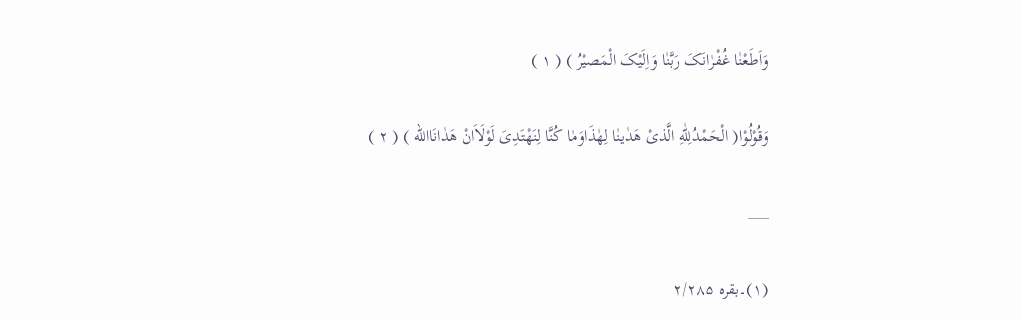وَاَطَعْنٰا غُفْرٰانَکَ رَبَّنٰا وَاِلَیْکَ الْمَصیْرُ ) ( ۱ )

وَقُوْلُوْا( الْحَمْدُلِلّٰهِ الَّذیْ هَدٰینٰا لِهٰذَاوَمٰا کُنَّا لِنَهْتَدِیَ لَوْلَاَانْ هَدٰانَاالله ) ( ۲ )

___

(۱)۔بقرہ ۲/۲۸۵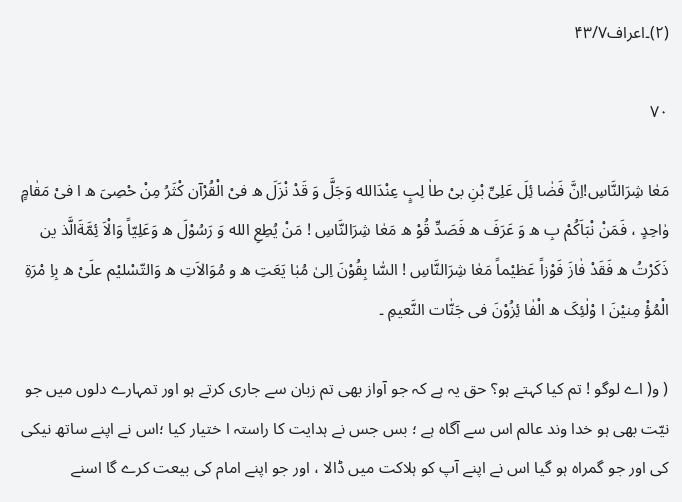(۲)۔اعراف۴۳/۷

۷۰

مَعٰا شِرَالنَّاسِ!اِنَّ فَضٰا ئِلَ عَلِیِّ بْنِ بیْ طاٰ لِبٍ عِنْدَالله وَجَلَّ وَ قَدْ نْزَلَ ه فیْ الْقُرْآن کْثَرُ مِنْ حْصِیَ ه ا فیْ مَقٰامٍ وٰاحِدٍ ، فَمَنْ نْبَاَکُمْ بِ ه وَ عَرَفَ ه فَصَدِّ قُوْ ه مَعٰا شِرَالنَّاسِ ! مَنْ یُطِعِ الله وَ رَسُوْلَ ه وَعَلِیّاً وَالْاَ ئِمَّةَالَّذ ین ذَکَرْتُ ه فَقَدْ فٰازَ فَوْزاً عَظیْماً مَعٰا شِرَالنَّاسِ ! السّٰا بِقُوْنَ اِلیٰ مُبٰا یَعَتِ ه و مُوَالاَتِ ه وَالتّسْلیْم علَیْ ه بِاِ مْرَةِ الْمُؤْ مِنیْنَ ا وْلٰئِکَ ه الْفٰا ئِزُوْنَ فی جَنّٰات النَّعیمِ ۔

( و( اے لوگو ! تم کیا کہتے ہو؟ حق یہ ہے کہ جو آواز بھی تم زبان سے جاری کرتے ہو اور تمہارے دلوں میں جو نیّت بھی ہو خدا وند عالم اس سے آگاہ ہے ؛ بس جس نے ہدایت کا راستہ ا ختیار کیا ؛اس نے اپنے ساتھ نیکی کی اور جو گمراہ ہو گیا اس نے اپنے آپ کو ہلاکت میں ڈالا ، اور جو اپنے امام کی بیعت کرے گا اسنے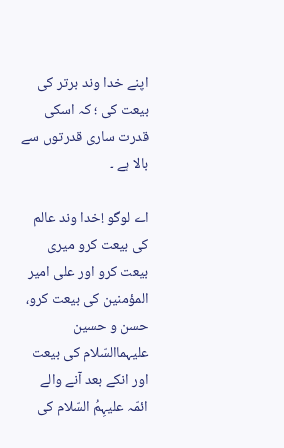اپنے خدا وند برتر کی بیعت کی ؛ کہ اسکی قدرت ساری قدرتوں سے بالا ہے ۔

اے لوگو !خدا وند عالم کی بیعت کرو میری بیعت کرو اور علی امیر المؤمنین کی بیعت کرو، حسن و حسین علیہماالسّلام کی بیعت اور انکے بعد آنے والے ائمّہ علیہِمُ السّلام کی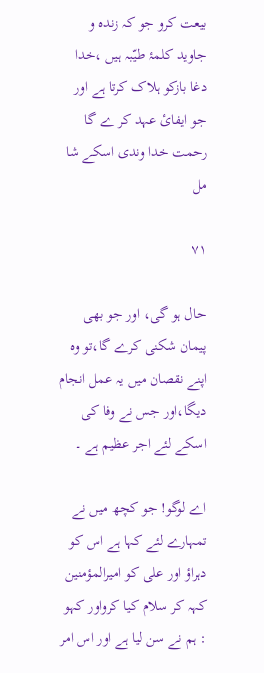بیعت کرو جو کہ زندہ و جاوید کلمۂ طیّبہ ہیں ،خدا دغا بازکو ہلاک کرتا ہے اور جو ایفایٔ عہد کر ے گا رحمت خدا وندی اسکے شا مل

۷۱

حال ہو گی، اور جو بھی پیمان شکنی کرے گا،تو وہ اپنے نقصان میں یہ عمل انجام دیگا،اور جس نے وفا کی اسکے لئے اجر عظیم ہے ۔

اے لوگو! جو کچھ میں نے تمہارے لئے کہا ہے اس کو دہراؤ اور علی کو امیرالمؤمنین کہہ کر سلام کیا کرواور کہو : ہم نے سن لیا ہے اور اس امر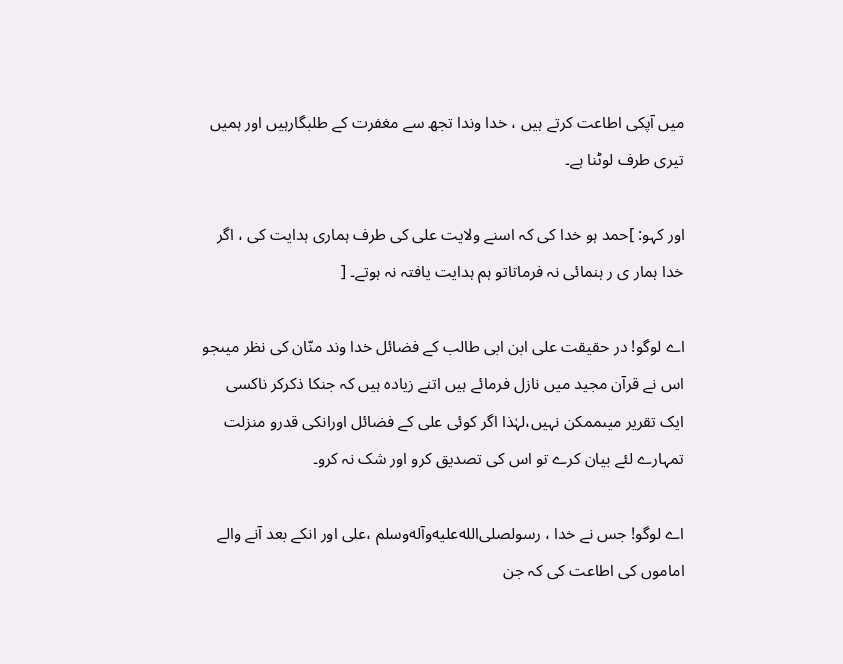میں آپکی اطاعت کرتے ہیں ، خدا وندا تجھ سے مغفرت کے طلبگارہیں اور ہمیں تیری طرف لوٹنا ہے۔

اور کہو: ]حمد ہو خدا کی کہ اسنے ولایت علی کی طرف ہماری ہدایت کی ، اگر خدا ہمار ی ر ہنمائی نہ فرماتاتو ہم ہدایت یافتہ نہ ہوتے۔ [

اے لوگو! در حقیقت علی ابن ابی طالب کے فضائل خدا وند منّان کی نظر میںجو اس نے قرآن مجید میں نازل فرمائے ہیں اتنے زیادہ ہیں کہ جنکا ذکرکر ناکسی ایک تقریر میںممکن نہیں،لہٰذا اگر کوئی علی کے فضائل اورانکی قدرو منزلت تمہارے لئے بیان کرے تو اس کی تصدیق کرو اور شک نہ کرو۔

اے لوگو! جس نے خدا ، رسولصلى‌الله‌عليه‌وآله‌وسلم ،علی اور انکے بعد آنے والے اماموں کی اطاعت کی کہ جن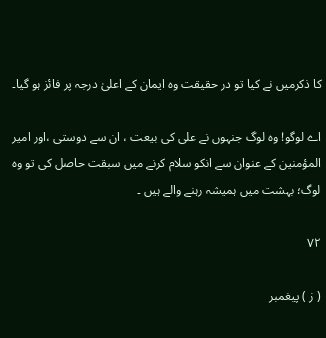کا ذکرمیں نے کیا تو در حقیقت وہ ایمان کے اعلیٰ درجہ پر فائز ہو گیا۔

اے لوگو! وہ لوگ جنہوں نے علی کی بیعت ، ان سے دوستی ،اور امیر المؤمنین کے عنوان سے انکو سلام کرنے میں سبقت حاصل کی تو وہ لوگ؛ بہشت میں ہمیشہ رہنے والے ہیں ۔

۷۲

( ز ) پیغمبر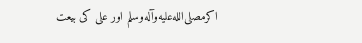اکرمصلى‌الله‌عليه‌وآله‌وسلم اور علی کی بیعت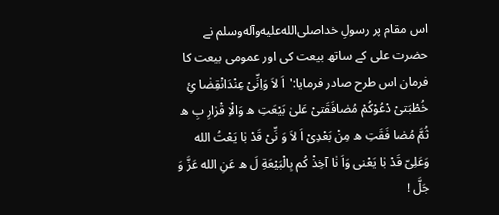اس مقام پر رسولِ خداصلى‌الله‌عليه‌وآله‌وسلم نے حضرت علی کے ساتھ بیعت کی اور عمومی بیعت کا فرمان اس طرح صادر فرمایا:'اَ لاَ وَاِنِّیْ عِنْدَانْقِضٰا ئِ خُطْبَتیْ دْعُوْکُمْ مُصٰافَقَتیْ عَلیٰ بَیْعَتِ ه وَالْاِ قْرٰارِ بِ ه ثُمَّ مُصٰا فَقَتِ ه مِنْ بَعْدِیْ اَ لاَ وَ نِّیْ قَدْ بٰا یَعْتُ الله وَعَلِیّ قَدْ بٰا یَعْنی وَاَ نٰا آخِذْ کُم بِالْبَیْعَةِ لَ ه عَنِ الله عَزَّ وَ جَلَّ !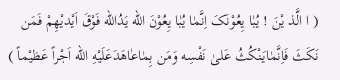( ا الَّذ یْنَ ! یُبٰا یِعُوْنَکَ اِنَّمٰا یُبٰا یِعُوْنَ الله یَدُالله فَوْقَ اَیْدیْهِمْ فَمَن نَکَثَ فَاِنَّمٰایَنْکُثُ عَلیٰ نَفْسِه وَمَن بِمٰاعٰاهَدَعَلَیْهِ الله اَجْراً عَظیْماً )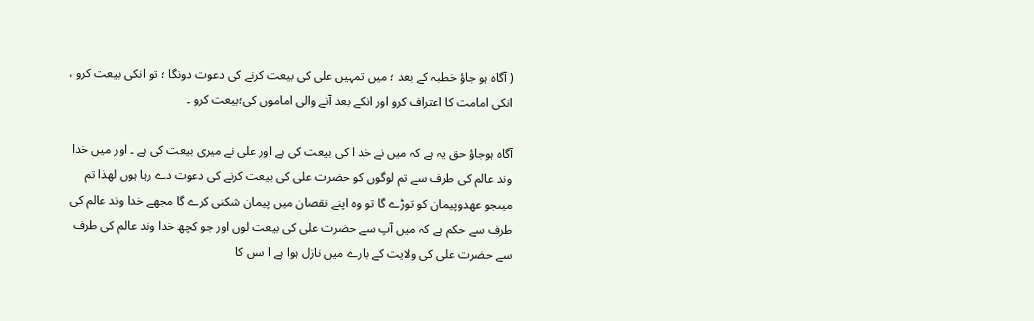( آگاہ ہو جاؤ خطبہ کے بعد ؛ میں تمہیں علی کی بیعت کرنے کی دعوت دونگا ؛ تو انکی بیعت کرو ، انکی امامت کا اعتراف کرو اور انکے بعد آنے والی اماموں کی؛بیعت کرو ۔

آگاہ ہوجاؤ حق یہ ہے کہ میں نے خد ا کی بیعت کی ہے اور علی نے میری بیعت کی ہے ۔ اور میں خدا وند عالم کی طرف سے تم لوگوں کو حضرت علی کی بیعت کرنے کی دعوت دے رہا ہوں لھذا تم میںجو عھدوپیمان کو توڑے گا تو وہ اپنے نقصان میں پیمان شکنی کرے گا مجھے خدا وند عالم کی طرف سے حکم ہے کہ میں آپ سے حضرت علی کی بیعت لوں اور جو کچھ خدا وند عالم کی طرف سے حضرت علی کی ولایت کے بارے میں نازل ہوا ہے ا سں کا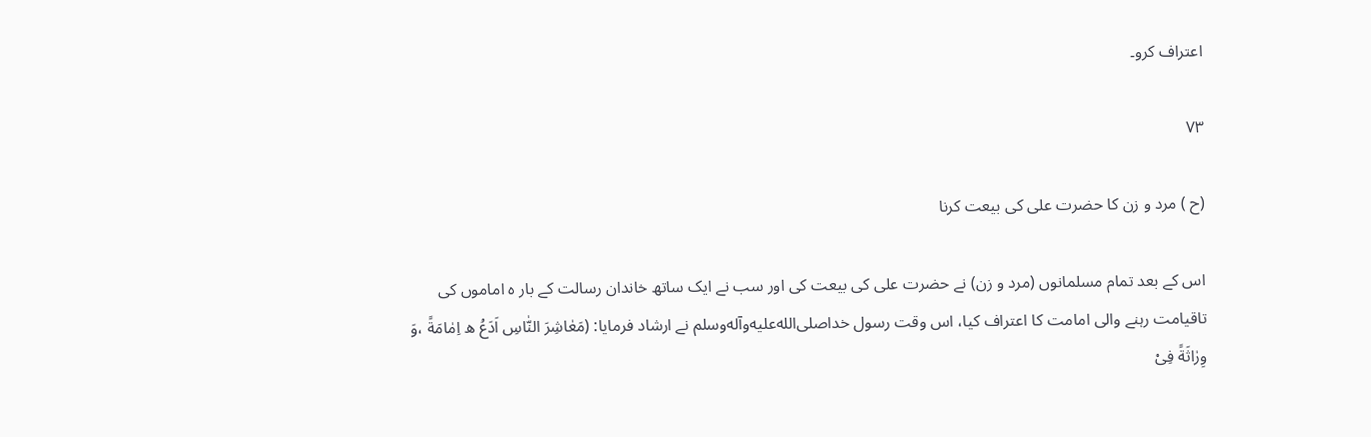اعتراف کرو۔

۷۳

(ح ) مرد و زن کا حضرت علی کی بیعت کرنا

اس کے بعد تمام مسلمانوں (مرد و زن) نے حضرت علی کی بیعت کی اور سب نے ایک ساتھ خاندان رسالت کے بار ہ اماموں کی تاقیامت رہنے والی امامت کا اعتراف کیا، اس وقت رسول خداصلى‌الله‌عليه‌وآله‌وسلم نے ارشاد فرمایا: (مَعٰاشِرَ النّٰاسِ اَدَعُ ه اِمٰامَةً ،وَ وِرٰاثَةً فِیْ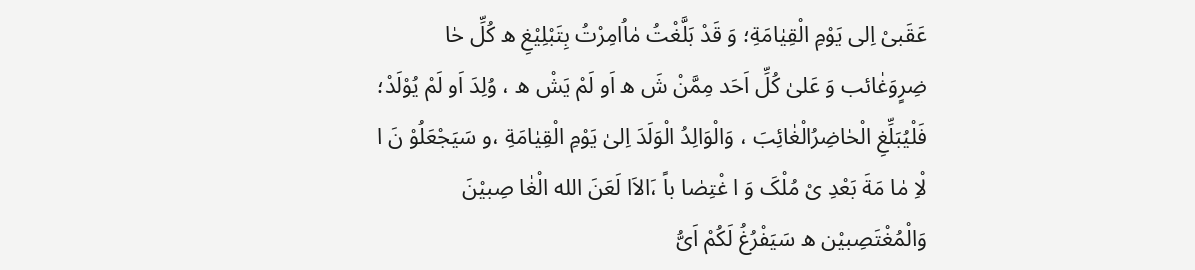عَقَبیْ اِلی یَوْمِ الْقِیٰامَةِ؛ وَ قَدْ بَلَّغْتُ مٰاُامِرْتُ بِتَبْلِیْغِ ه کُلِّ حٰا ضِرٍوَغٰائب وَ عَلیٰ کُلِّ اَحَد مِمَّنْ شَ ه اَو لَمْ یَشْ ه ، وُلِدَ اَو لَمْ یُوْلَدْ؛ فَلْیُبَلِّغِ الْحٰاضِرُالْغٰائِبَ ، وَالْوَالِدُ الْوَلَدَ اِلیٰ یَوْمِ الْقِیٰامَةِ ،و سَیَجْعَلُوْ نَ ا لْاِ مٰا مَةَ بَعْدِ یْ مُلْکَ وَ ا غْتِصٰا باً ،َالاَا لَعَنَ الله الْغٰا صِبیْنَ وَالْمُغْتَصِبیْن ه سَیَفْرُغُ لَکُمْ اَیُّ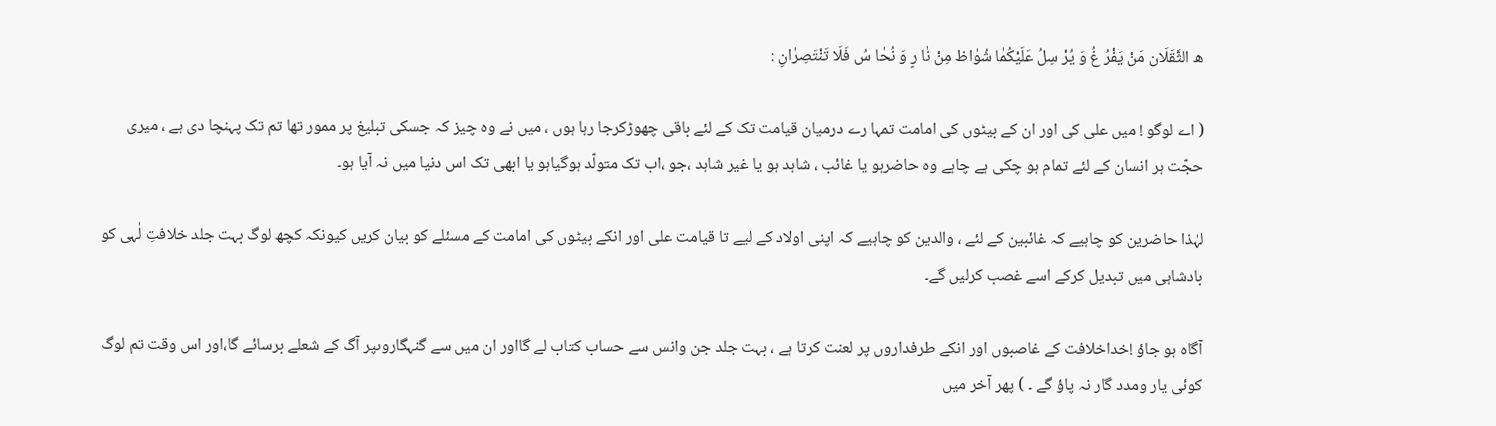ه الثَّقَلَان مَنْ یَفْرُ غُ وَ یُرْ سِلُ عَلَیْکُمٰا شُوٰاظ مِنْ نٰا رٍ وَ نُحٰا سُ فَلَا تَنْتَصِرٰانِ :

( اے لوگو ! میں علی کی اور ان کے بیٹوں کی امامت تمہا رے درمیان قیامت تک کے لئے باقی چھوڑکرجا رہا ہوں ، میں نے وہ چیز کہ جسکی تبلیغ پر ممور تھا تم تک پہنچا دی ہے ، میری حجّت ہر انسان کے لئے تمام ہو چکی ہے چاہے وہ حاضرہو یا غائب ، شاہد ہو یا غیر شاہد ،جو ،اب تک متولّد ہوگیاہو یا ابھی تک اس دنیا میں نہ آیا ہو۔

لہٰذا حاضرین کو چاہیے کہ غائبین کے لئے ، والدین کو چاہیے کہ اپنی اولاد کے لیے تا قیامت علی اور انکے بیٹوں کی امامت کے مسئلے کو بیان کریں کیونکہ کچھ لوگ بہت جلد خلافتِ لٰہی کو بادشاہی میں تبدیل کرکے اسے غصب کرلیں گے۔

آگاہ ہو جاؤ !خداخلافت کے غاصبوں اور انکے طرفداروں پر لعنت کرتا ہے ، بہت جلد جن وانس سے حساب کتاب لے گااور ان میں سے گنہگاروںپر آگ کے شعلے برسائے گا،اور اس وقت تم لوگ کوئی یار ومدد گار نہ پاؤ گے ۔ ) پھر آخر میں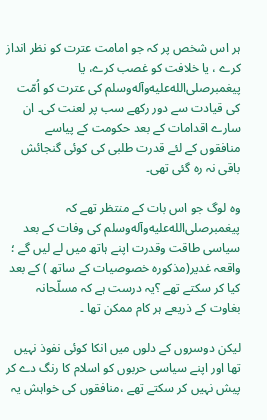ہر اس شخص پر کہ جو امامت عترت کو نظر انداز کرے ، یا خلافت کو غصب کرے، یا پیغمبرصلى‌الله‌عليه‌وآله‌وسلم کی عترت کو اُمّت کی قیادت سے دور رکھے سب پر لعنت کی۔ ان سارے اقدامات کے بعد حکومت کے پیاسے منافقوں کے لئے قدرت طلبی کی کوئی گنجائش باقی نہ رہ گئی تھی۔

وہ لوگ جو اس بات کے منتظر تھے کہ پیغمبرصلى‌الله‌عليه‌وآله‌وسلم کی وفات کے بعد سیاسی طاقت وقدرت اپنے ہاتھ میں لے لیں گے ؛ واقعہ غدیر(مذکورہ خصوصیات کے ساتھ ) کے بعد کیا کر سکتے تھے ؟یہ درست ہے کہ مسلّحانہ بغاوت کے ذریعے ہر کام ممکن تھا ۔

لیکن دوسروں کے دلوں میں انکا کوئی نفوذ نہیں تھا اور اپنے سیاسی حربوں کو اسلام کا رنگ دے کر پیش نہیں کر سکتے تھے ،منافقوں کی خواہش یہ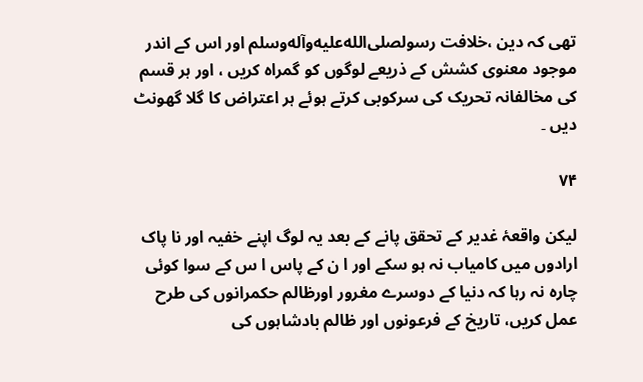تھی کہ دین ،خلافت رسولصلى‌الله‌عليه‌وآله‌وسلم اور اس کے اندر موجود معنوی کشش کے ذریعے لوگوں کو گمراہ کریں ، اور ہر قسم کی مخالفانہ تحریک کی سرکوبی کرتے ہوئے ہر اعتراض کا گلا گھونٹ دیں ۔

۷۴

لیکن واقعۂ غدیر کے تحقق پانے کے بعد یہ لوگ اپنے خفیہ اور نا پاک ارادوں میں کامیاب نہ ہو سکے اور ا ن کے پاس ا س کے سوا کوئی چارہ نہ رہا کہ دنیا کے دوسرے مغرور اورظالم حکمرانوں کی طرح عمل کریں، تاریخ کے فرعونوں اور ظالم بادشاہوں کی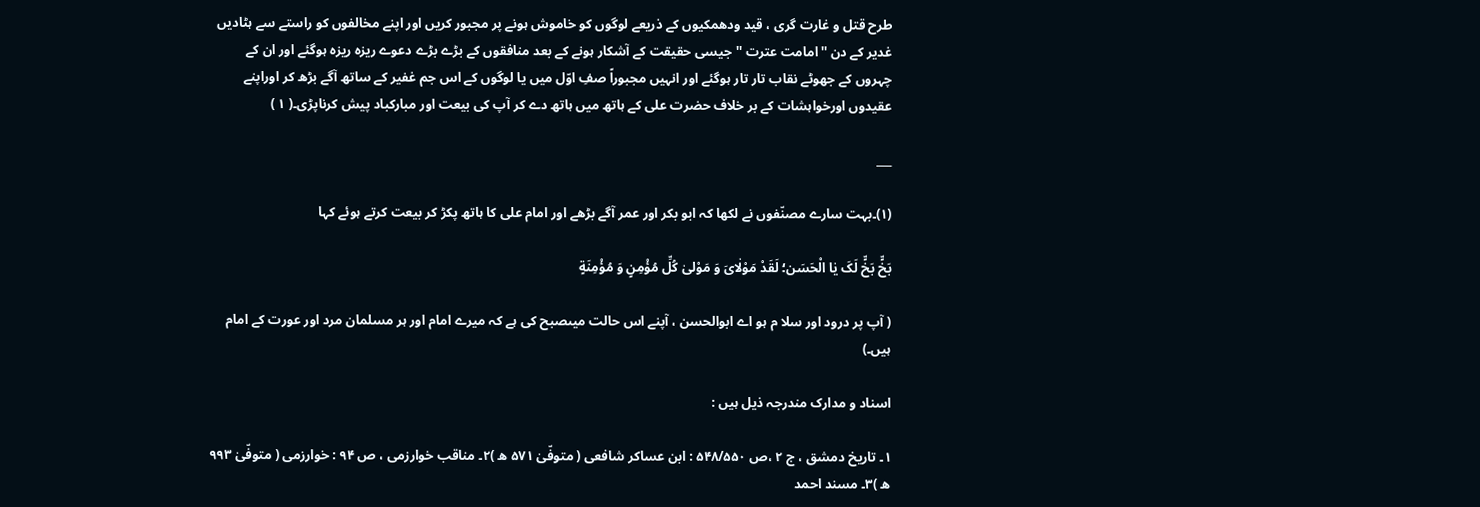طرح قتل و غارت گری ، قید ودھمکیوں کے ذریعے لوگوں کو خاموش ہونے پر مجبور کریں اور اپنے مخالفوں کو راستے سے ہٹادیں غدیر کے دن ''امامت عترت ''جیسی حقیقت کے آشکار ہونے کے بعد منافقوں کے بڑے بڑے دعوے ریزہ ریزہ ہوگئے اور ان کے چہروں کے جھوٹے نقاب تار تار ہوگئے اور انہیں مجبوراً صفِ اوّل میں یا لوگوں کے اس جم غفیر کے ساتھ آگے بڑھ کر اوراپنے عقیدوں اورخواہشات کے بر خلاف حضرت علی کے ہاتھ میں ہاتھ دے کر آپ کی بیعت اور مبارکباد پیش کرناپڑی۔( ۱ )

___

(۱)۔بہت سارے مصنّفوں نے لکھا کہ ابو بکر اور عمر آگے بڑھے اور امام علی کا ہاتھ پکڑ کر بیعت کرتے ہوئے کہا

بَخٍّ بَخٍّ لَکَ یٰا الْحَسَن؛ لَقَدْ مَوْلٰایَ وَ مَوْلیٰ کُلِّ مُؤْمِنٍ وَ مُؤْمِنَةٍ

( آپ پر درود اور سلا م ہو اے ابوالحسن ، آپنے اس حالت میںصبح کی ہے کہ میرے امام اور ہر مسلمان مرد اور عورت کے امام ہیں۔)

اسناد و مدارک مندرجہ ذیل ہیں :

۱۔ تاریخ دمشق ، ج ۲ ،ص ۵۴۸/۵۵۰ : ابن عساکر شافعی ( متوفّیٰ ۵۷۱ ھ )۲۔ مناقب خوارزمی ، ص ۹۴ : خوارزمی ( متوفّیٰ ۹۹۳ ھ )۳۔ مسند احمد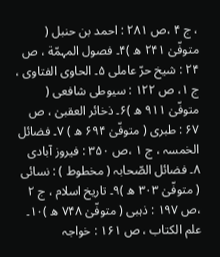، ج ۴ ،ص ۲۸۱ : احمد بن حنبل ( متوفّیٰ ۲۴۱ ھ )۴۔ فصول المہمّة ، ص ۲۴ : شیخ حرّ عاملی ۵۔ الحاوی الفتاوی ، ج ۱، ص ۱۲۲ : سیوطی شافعی ( متوفّیٰ ۹۱۱ ھ )۶۔ ذخائر العقبیٰ ، ص ۶۷ : طبری ( متوفّیٰ ۶۹۴ ھ ) ۷۔ فضائل الخمسہ ، ج ۱ ،ص ۳۵۰ : فیروز آبادی ۸۔ فضائل الصّحابہ ( مخطوط ) : نسائی ( متوفّیٰ ۳۰۳ ھ )۹۔ تاریخ اسلام ، ج ۲ ،ص ۱۹۷ : ذہبی ( متوفّیٰ ۷۴۸ ھ )۱۰۔ علم الکتاب ، ص ۱۶۱ : خواجہ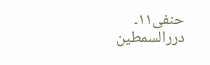حنفی۱۱۔ دررالسمطین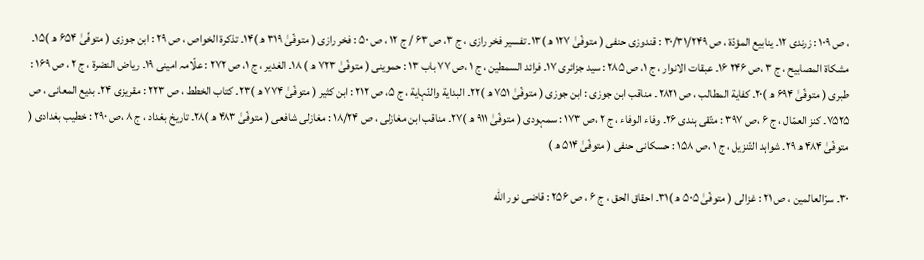، ص ۱۰۹ : زرندی ۱۲۔ ینابیع المؤدّة ، ص ۳۰/۳۱/۲۴۹ : قندوزی حنفی ( متوفّیٰ ۱۲۷ ھ )۱۳۔ تفسیر فخر رازی ، ج ۳، ص ۶۳ / ج ۱۲ ، ص ۵۰ : فخر رازی ( متوفّیٰ ۳۱۹ ھ )۱۴۔ تذکرة الخواص ، ص ۲۹ : ابن جوزی ( متوفّیٰ ۶۵۴ ھ )۱۵۔ مشکاة المصابیح ، ج ۳ ،ص ۲۴۶ ۱۶۔ عبقات الانوار ، ج ۱، ص ۲۸۵ : سید جزائری ۱۷۔ فرائد السمطین ، ج ۱ ،ص ۷۷ باب ۱۳ : حموینی ( متوفّیٰ ۷۲۳ ھ ) ۱۸۔ الغدیر ، ج ۱، ص ۲۷۲ : علّامہ امینی ۱۹۔ ریاض النضرة ، ج ۲ ، ص ۱۶۹ : طبری ( متوفّیٰ ۶۹۴ ھ )۲۰۔ کفایة المطالب ، ص ۲۸۲۱ ۔ مناقب ابن جوزی : ابن جوزی ( متوفّیٰ ۷۵۱ ھ )۲۲۔ البدایة والنّہایة ، ج ۵، ص ۲۱۲ : ابن کثیر ( متوفّیٰ ۷۷۴ ھ )۲۳۔ کتاب الخطط ، ص ۲۲۳ : مقریزی ۲۴۔ بدیع المعانی ، ص ۷۵۲۵۔ کنز العمّال ، ج ۶ ،ص ۳۹۷ : متّقی ہندی ۲۶۔ وفاء الوفاء ، ج ۲ ،ص ۱۷۳ : سمہودی ( متوفّیٰ ۹۱۱ ھ )۲۷۔ مناقب ابن مغازلی ، ص ۱۸/۲۴ : مغازلی شافعی ( متوفّیٰ ۴۸۳ ھ )۲۸۔ تاریخ بغداد ، ج ۸ ،ص ۲۹۰ : خطیب بغدادی ( متوفّیٰ ۴۸۴ ھ ۲۹۔ شواہد التّنزیل ، ج ۱ ،ص ۱۵۸ : حسکانی حنفی ( متوفّیٰ ۵۱۴ ھ )

۳۰۔ سرّالعالمین ، ص ۲۱ : غزالی ( متوفّیٰ ۵۰۵ ھ )۳۱۔ احقاق الحق ، ج ۶ ، ص ۲۵۶ : قاضی نور الله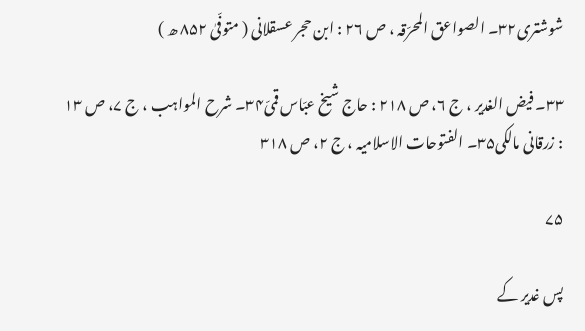شوشتری۳۲۔ الصواعق المحرّقہ ، ص ۲۶ : ابن حجر عسقلانی ( متوفّیٰ ۸۵۲ ھ )

۳۳۔ فیض الغدیر ، ج ۶، ص ۲۱۸ : حاج شیخ عبّاس قمیّ۳۴۔ شرح المواہب ، ج ۷، ص ۱۳ : زرقانی مالکی۳۵۔ الفتوحات الاسلامیہ ، ج ۲، ص ۳۱۸

۷۵

پس غدیر کے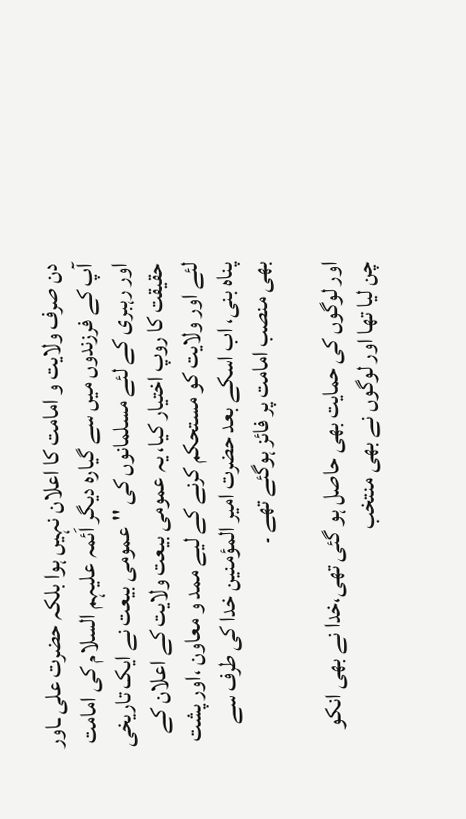دن صرف ولایت و امامت کا اعلان نہیں ہوا بلکہ حضرت علی ـاور آپ کے فرزندوں میں سے گیارہ دیگر اَئمہ علیہم السلام کی امامت اور رہبری کے لئے مسلمانوں کی ''عمومی بیعت نے ایک تاریخی حقیقت کا روپ اختیار کیا، یہ عمومی بیعت ولایت کے اعلان کے لئے اور ولایت کو مستحکم کرنے کے لیے ممد و معاون ،اور پشت پناہ بنی، اب اسکے بعد حضرت امیر المؤمنین خدا کی طرف سے بھی منصب امامت پر فائز ہوگئے تھے ۔

اور لوگوں کی حمایت بھی حاصل ہو گئی تھی،خدا نے بھی انکو چن لیا تھا اور لوگوں نے بھی منتخب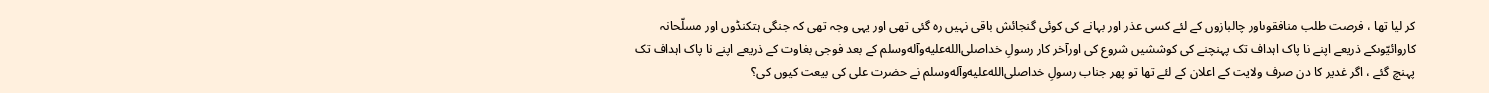کر لیا تھا ، فرصت طلب منافقوںاور چالبازوں کے لئے کسی عذر اور بہانے کی کوئی گنجائش باقی نہیں رہ گئی تھی اور یہی وجہ تھی کہ جنگی ہتکنڈوں اور مسلّحانہ کاروائیّوںکے ذریعے اپنے نا پاک اہداف تک پہنچنے کی کوششیں شروع کی اورآخر کار رسولِ خداصلى‌الله‌عليه‌وآله‌وسلم کے بعد فوجی بغاوت کے ذریعے اپنے نا پاک اہداف تک پہنچ گئے ، اگر غدیر کا دن صرف ولایت کے اعلان کے لئے تھا تو پھر جناب رسولِ خداصلى‌الله‌عليه‌وآله‌وسلم نے حضرت علی کی بیعت کیوں کی؟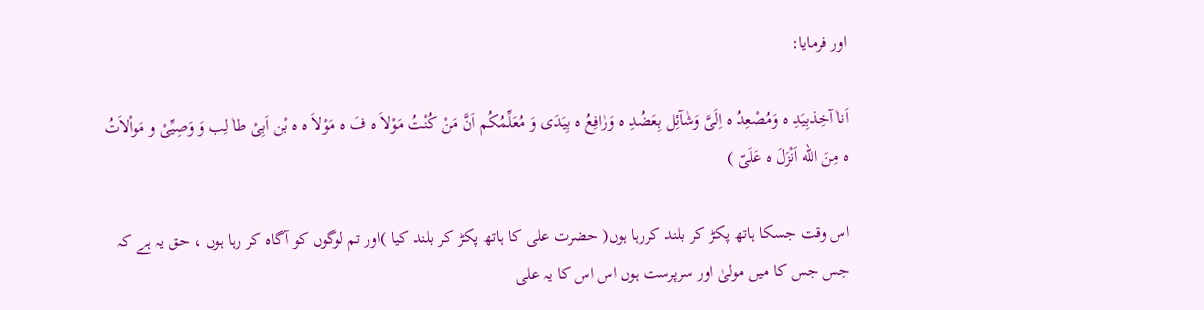اور فرمایا:

اَناٰ آخِذبِیَدِ ه وَمُصْعِدُ ه اِلَیَّ وَشٰآئِل بِعَضُدِ ه وَرٰافِعُ ه بِیَدَی وَ مُعَلِّمُکُم اَنَّ مَنْ کُنْتُ مَوْلاَ ه فَ ه مَوْلاَ ه ه بْن اَبِیْ طاٰ لِب وَ وَصِیِّیْ و مَواْلاَتُ ه مِنَ الله اَنْزَلَ ه عَلَیّ )

اس وقت جسکا ہاتھ پکڑ کر بلند کررہا ہوں( حضرت علی کا ہاتھ پکڑ کر بلند کیا )اور تم لوگوں کو آگاہ کر رہا ہوں ، حق یہ ہے کہ جس جس کا میں مولیٰ اور سرپرست ہوں اس اس کا یہ علی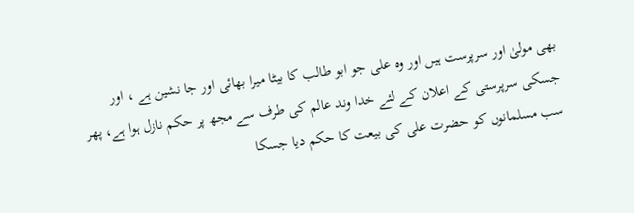بھی مولیٰ اور سرپرست ہیں اور وہ علی جو ابو طالب کا بیٹا میرا بھائی اور جا نشین ہے ، اور جسکی سرپرستی کے اعلان کے لئے خدا وند عالم کی طرف سے مجھ پر حکم نازل ہوا ہے، پھر سب مسلمانوں کو حضرت علی کی بیعت کا حکم دیا جسکا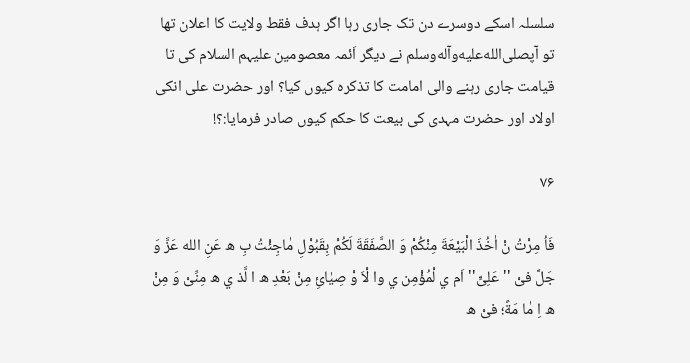سلسلہ اسکے دوسرے دن تک جاری رہا اگر ہدف فقط ولایت کا اعلان تھا تو آپصلى‌الله‌عليه‌وآله‌وسلم نے دیگر اَئمہ معصومین علیہم السلام کی تا قیامت جاری رہنے والی امامت کا تذکرہ کیوں کیا؟ اور حضرت علی انکی اولاد اور حضرت مہدی کی بیعت کا حکم کیوں صادر فرمایا:؟!

۷۶

فَاُ مِرْتُ نْ اٰخُذَ الْبَیْعَةَ مِنْکُمْ وَ الصَّفَقَةَ لَکُمْ بِقَبُوْلِ مٰاجِئْتُ بِ ه عَنِ الله عَزَّ وَ جَلَّ فیْ ''عَلِیٍّ'' اَم ي لْمُؤْمِن ي وا لْاَ وْ صِیٰائِ مِنْ بَعْدِ ه ا لَّذ ي ه مِنِّیْ وَ مِنْ ه اِ مٰا مَةً؛ فیْ ه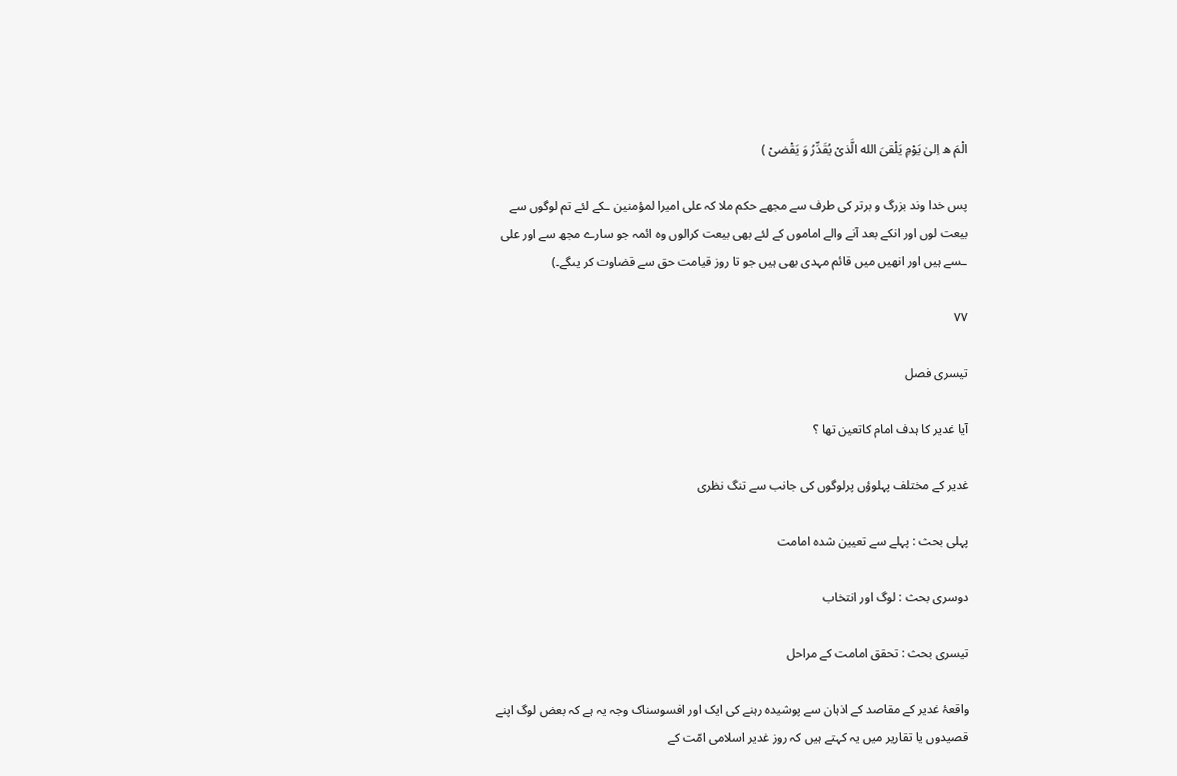الْمَ ه اِلیٰ یَوْمِ یَلْقیَ الله الَّذیْ یُقَدِّرُ وَ یَقْضیْ )

پس خدا وند بزرگ و برتر کی طرف سے مجھے حکم ملا کہ علی امیرا لمؤمنین ـکے لئے تم لوگوں سے بیعت لوں اور انکے بعد آنے والے اماموں کے لئے بھی بیعت کرالوں وہ ائمہ جو سارے مجھ سے اور علی ـسے ہیں اور انھیں میں قائم مہدی بھی ہیں جو تا روز قیامت حق سے قضاوت کر یںگے۔)

۷۷

تیسری فصل

آیا غدیر کا ہدف امام کاتعین تھا ؟

غدیر کے مختلف پہلوؤں پرلوگوں کی جانب سے تنگ نظری

پہلی بحث : پہلے سے تعیین شدہ امامت

دوسری بحث : لوگ اور انتخاب

تیسری بحث : تحقق امامت کے مراحل

واقعۂ غدیر کے مقاصد کے اذہان سے پوشیدہ رہنے کی ایک اور افسوسناک وجہ یہ ہے کہ بعض لوگ اپنے قصیدوں یا تقاریر میں یہ کہتے ہیں کہ روز غدیر اسلامی امّت کے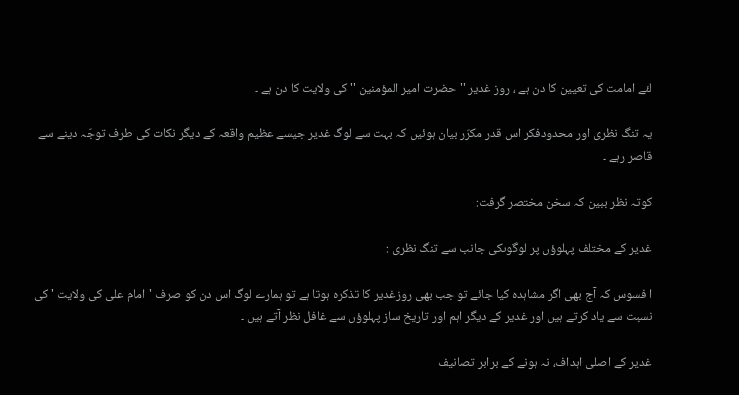لئے امامت کی تعیین کا دن ہے ، روز غدیر '' حضرت امیر المؤمنین '' کی ولایت کا دن ہے ۔

یہ تنگ نظری اور محدودفکر اس قدر مکرّر بیان ہوئیں کہ بہت سے لوگ غدیر جیسے عظیم واقعہ کے دیگر نکات کی طرف توجّہ دینے سے قاصر رہے ۔

کوتہ نظر ببین کہ سخن مختصر گرفت:

غدیر کے مختلف پہلوؤں پر لوگوںکی جانب سے تنگ نظری :

ا فسوس کہ آج بھی اگر مشاہدہ کیا جائے تو جب بھی روزغدیر کا تذکرہ ہوتا ہے تو ہمارے لوگ اس دن کو صرف 'امام علی کی ولایت ' کی نسبت سے یاد کرتے ہیں اور غدیر کے دیگر اہم اور تاریخ ساز پہلوؤں سے غافل نظر آتے ہیں ۔

غدیر کے اصلی اہداف، نہ ہونے کے برابر تصانیف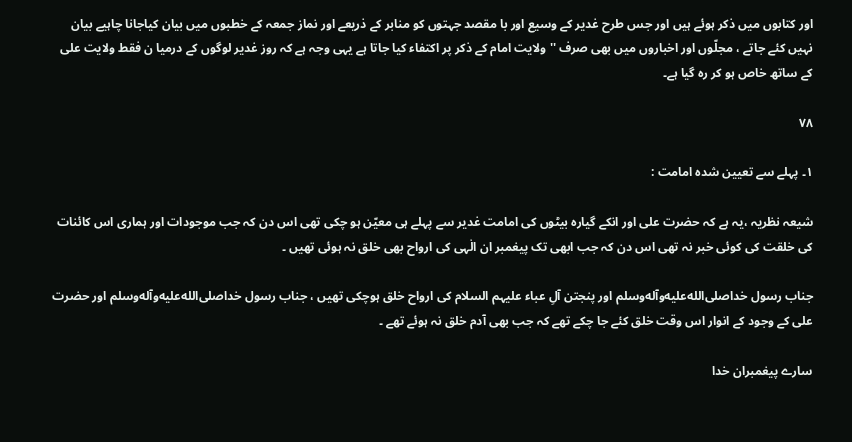اور کتابوں میں ذکر ہوئے ہیں اور جس طرح غدیر کے وسیع اور با مقصد جہتوں کو منابر کے ذریعے اور نماز جمعہ کے خطبوں میں بیان کیاجانا چاہیے بیان نہیں کئے جاتے ، مجلّوں اور اخباروں میں بھی صرف ''ولایت امام کے ذکر پر اکتفاء کیا جاتا ہے یہی وجہ ہے کہ روز غدیر لوگوں کے درمیا ن فقط ولایت علی کے ساتھ خاص ہو کر رہ گیا ہے۔

۷۸

۱۔ پہلے سے تعیین شدہ امامت :

شیعہ نظریہ ،یہ ہے کہ حضرت علی اور انکے گیارہ بیٹوں کی امامت غدیر سے پہلے ہی معیّن ہو چکی تھی اس دن کہ جب موجودات اور ہماری اس کائنات کی خلقت کی کوئی خبر نہ تھی اس دن کہ جب ابھی تک پیغمبر ان الٰہی کی ارواح بھی خلق نہ ہوئی تھیں ۔

جناب رسول خداصلى‌الله‌عليه‌وآله‌وسلم اور پنجتن آلِ عباء علیہم السلام کی ارواح خلق ہوچکی تھیں ، جناب رسول خداصلى‌الله‌عليه‌وآله‌وسلم اور حضرت علی کے وجود کے انوار اس وقت خلق کئے جا چکے تھے کہ جب بھی آدم خلق نہ ہوئے تھے ۔

سارے پیغمبران خدا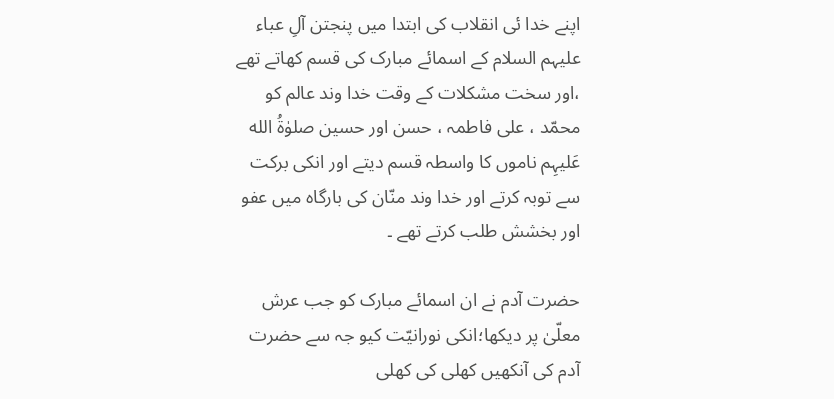اپنے خدا ئی انقلاب کی ابتدا میں پنجتن آلِ عباء علیہم السلام کے اسمائے مبارک کی قسم کھاتے تھے ،اور سخت مشکلات کے وقت خدا وند عالم کو محمّد ، علی فاطمہ ، حسن اور حسین صلوٰةُ الله عَلیہِم ناموں کا واسطہ قسم دیتے اور انکی برکت سے توبہ کرتے اور خدا وند منّان کی بارگاہ میں عفو اور بخشش طلب کرتے تھے ۔

حضرت آدم نے ان اسمائے مبارک کو جب عرش معلّیٰ پر دیکھا؛انکی نورانیّت کیو جہ سے حضرت آدم کی آنکھیں کھلی کی کھلی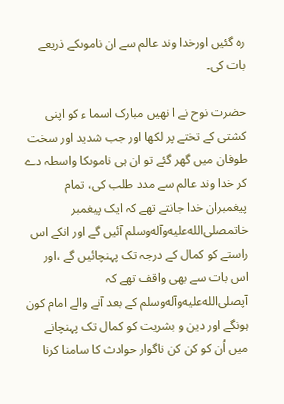رہ گئیں اورخدا وند عالم سے ان ناموںکے ذریعے بات کی۔

حضرت نوح نے ا نھیں مبارک اسما ء کو اپنی کشتی کے تختے پر لکھا اور جب شدید اور سخت طوفان میں گھر گئے تو ان ہی ناموںکا واسطہ دے کر خدا وند عالم سے مدد طلب کی، تمام پیغمبران خدا جانتے تھے کہ ایک پیغمبر خاتمصلى‌الله‌عليه‌وآله‌وسلم آئیں گے اور انکے اس راستے کو کمال کے درجہ تک پہنچائیں گے ،اور اس بات سے بھی واقف تھے کہ آپصلى‌الله‌عليه‌وآله‌وسلم کے بعد آنے والے امام کون ہونگے اور دین و بشریت کو کمال تک پہنچانے میں اُن کو کن کن ناگوار حوادث کا سامنا کرنا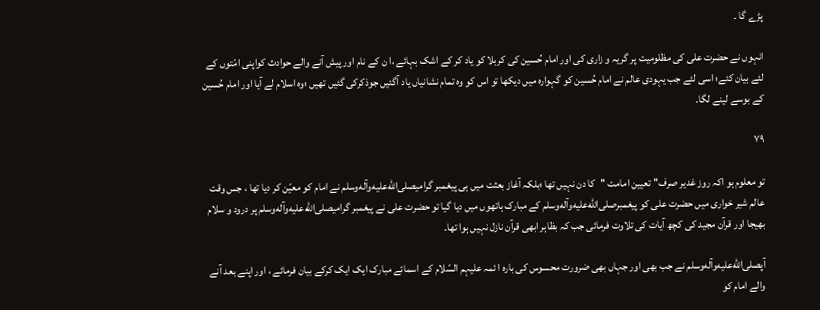پڑے گا ۔

انہوں نے حضرت علی کی مظلومیت پر گریہ و زاری کی اور امام حُسین کی کربلا کو یاد کر کے اشک بہائے ،ا ن کے نام اور پیش آنے والے حوادث کواپنی امّتوں کے لئے بیان کئے؛ اسی لئے جب یہودی عالم نے امام حُسین کو گہوارہ میں دیکھا تو اس کو وہ تمام نشانیاں یاد آگئیں جوذکرکی گئیں تھیں ؛وہ اسلام لے آیا اور امام حُسین کے بوسے لینے لگا۔

۷۹

تو معلوم ہو اکہ روز غدیر صرف'' تعیین امامت ''کا دن نہیں تھا ؛بلکہ آغاز بعثت میں ہی پیغمبر گرامیصلى‌الله‌عليه‌وآله‌وسلم نے امام کو معیّن کر دیا تھا ، جس وقت عالم شیر خواری میں حضرت علی کو پیغمبرصلى‌الله‌عليه‌وآله‌وسلم کے مبارک ہاتھوں میں دیا گیا تو حضرت علی نے پیغمبر گرامیصلى‌الله‌عليه‌وآله‌وسلم پر درود و سلام بھیجا اور قرآن مجید کی کچھ آیات کی تلاوت فرمائی جب کہ بظاہر ابھی قرآن نازل نہیں ہوا تھا۔

آپصلى‌الله‌عليه‌وآله‌وسلم نے جب بھی اور جہاں بھی ضرورت محسوس کی بارہ ا ئمہ علیہم السّلام کے اسمائے مبارک ایک ایک کرکے بیان فرمائے ، اور اپنے بعد آنے والے امام کو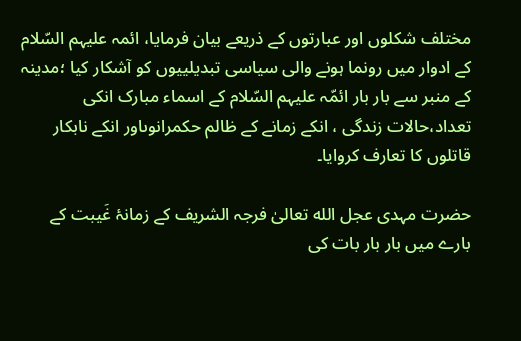مختلف شکلوں اور عبارتوں کے ذریعے بیان فرمایا، ائمہ علیہم السّلام کے ادوار میں رونما ہونے والی سیاسی تبدیلییوں کو آشکار کیا ؛مدینہ کے منبر سے بار بار ائمّہ علیہم السّلام کے اسماء مبارک انکی تعداد،حالات زندگی ، انکے زمانے کے ظالم حکمرانوںاور انکے نابکار قاتلوں کا تعارف کروایا۔

حضرت مہدی عجل الله تعالیٰ فرجہ الشریف کے زمانۂ غَیبت کے بارے میں بار بار بات کی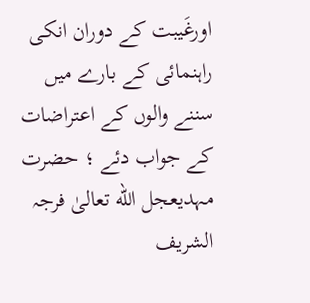اورغَیبت کے دوران انکی راہنمائی کے بارے میں سننے والوں کے اعتراضات کے جواب دئے ؛ حضرت مہدیعجل الله تعالیٰ فرجہ الشریف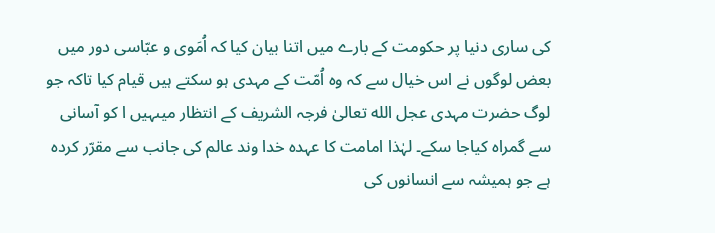کی ساری دنیا پر حکومت کے بارے میں اتنا بیان کیا کہ اُمَوی و عبّاسی دور میں بعض لوگوں نے اس خیال سے کہ وہ اُمّت کے مہدی ہو سکتے ہیں قیام کیا تاکہ جو لوگ حضرت مہدی عجل الله تعالیٰ فرجہ الشریف کے انتظار میںہیں ا کو آسانی سے گمراہ کیاجا سکے۔ لہٰذا امامت کا عہدہ خدا وند عالم کی جانب سے مقرّر کردہ ہے جو ہمیشہ سے انسانوں کی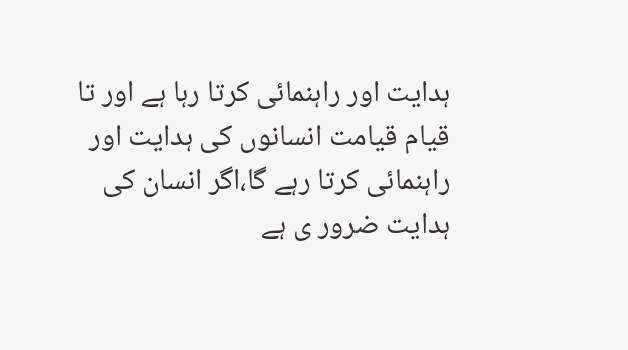ہدایت اور راہنمائی کرتا رہا ہے اور تا قیام قیامت انسانوں کی ہدایت اور راہنمائی کرتا رہے گا،اگر انسان کی ہدایت ضرور ی ہے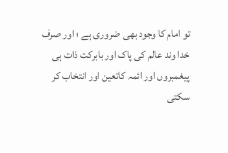تو امام کا وجود بھی ضروری ہے ؛ اور صرف خدا وند عالم کی پاک اور بابرکت ذات ہی پیغمبروں اور ائمہ کاتعین اور انتخاب کر سکتی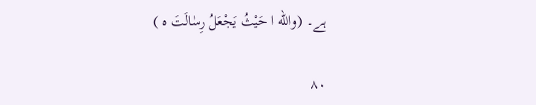ہے۔ (والله ا حَیْثُ یَجْعَلُ رِسٰالَتَ ه )

۸۰